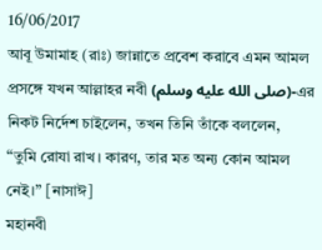16/06/2017
আবূ উমামাহ (রাঃ) জান্নাতে প্রবেশ করাবে এমন আমল প্রসঙ্গে যখন আল্লাহর নবী (صلى الله عليه وسلم)-এর নিকট নির্দেশ চাইলেন, তখন তিনি তাঁকে বললেন,
‘‘তুমি রোযা রাখ। কারণ, তার মত অন্য কোন আমল নেই।’’ [নাসাঈ]
মহানবী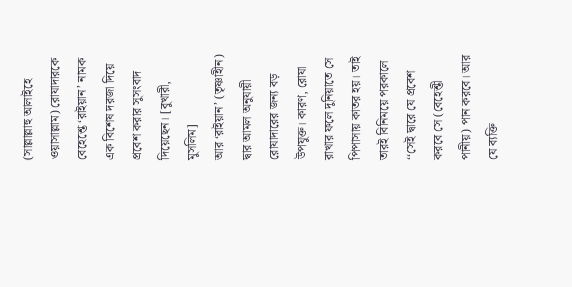(সাল্লাল্লাহু আলাইহে ওয়াসাল্লাম) রোযাদারকে বেহেশ্তে ‘রাইয়ান’ নামক এক বিশেষ দরজা দিয়ে প্রবেশ করার সুসংবাদ দিয়েছেন। [বুখারী, মুসলিম]
আর ‘রাইয়ান’ (তৃষ্ণাহীন) দ্বার আমল অনুযায়ী রোযাদারের জন্য বড় উপযুক্ত। কারণ, রোযা রাখার ফলে দুনিয়াতে সে পিপাসায় কাতর হয়। তাই তারই বিনিময়ে পরকালে ‘‘সেই দ্বারে যে প্রবেশ করবে সে (বেহেশ্তী পানীয়) পান করবে। আর যে ব্যক্তি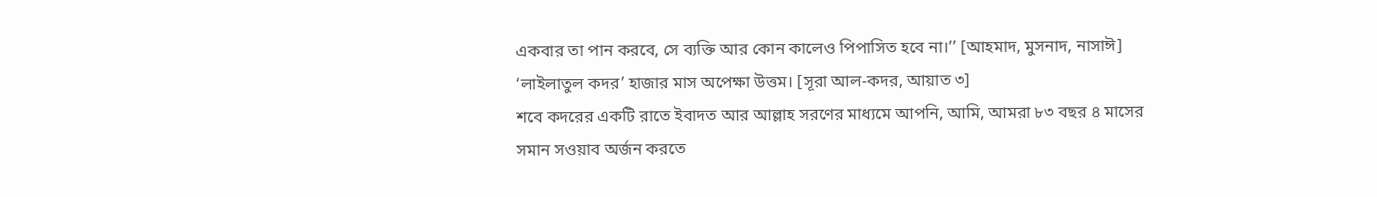একবার তা পান করবে, সে ব্যক্তি আর কোন কালেও পিপাসিত হবে না।’’ [আহমাদ, মুসনাদ, নাসাঈ]
‘লাইলাতুল কদর’ হাজার মাস অপেক্ষা উত্তম। [সূরা আল-কদর, আয়াত ৩]
শবে কদরের একটি রাতে ইবাদত আর আল্লাহ সরণের মাধ্যমে আপনি, আমি, আমরা ৮৩ বছর ৪ মাসের সমান সওয়াব অর্জন করতে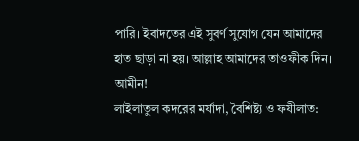পারি। ইবাদতের এই সুবর্ণ সুযোগ যেন আমাদের হাত ছাড়া না হয়। আল্লাহ আমাদের তাওফীক দিন। আমীন!
লাইলাতুল কদরের মর্যাদা, বৈশিষ্ট্য ও ফযীলাত: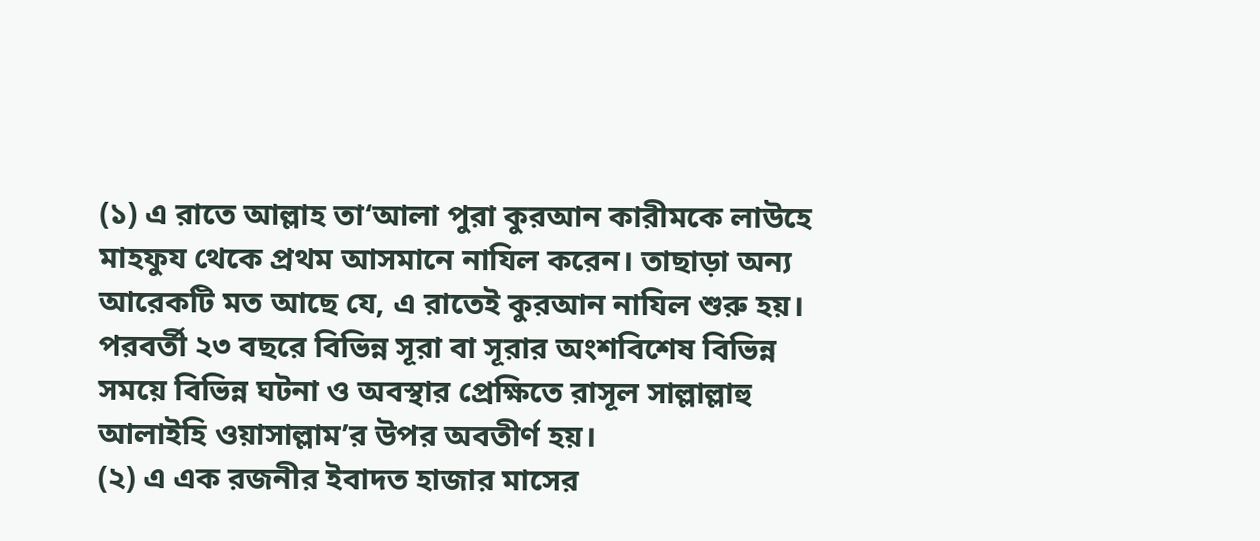(১) এ রাতে আল্লাহ তা‘আলা পুরা কুরআন কারীমকে লাউহে মাহফুয থেকে প্রথম আসমানে নাযিল করেন। তাছাড়া অন্য আরেকটি মত আছে যে, এ রাতেই কুরআন নাযিল শুরু হয়। পরবর্তী ২৩ বছরে বিভিন্ন সূরা বা সূরার অংশবিশেষ বিভিন্ন সময়ে বিভিন্ন ঘটনা ও অবস্থার প্রেক্ষিতে রাসূল সাল্লাল্লাহু আলাইহি ওয়াসাল্লাম’র উপর অবতীর্ণ হয়।
(২) এ এক রজনীর ইবাদত হাজার মাসের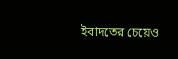ইবাদতের চেয়েও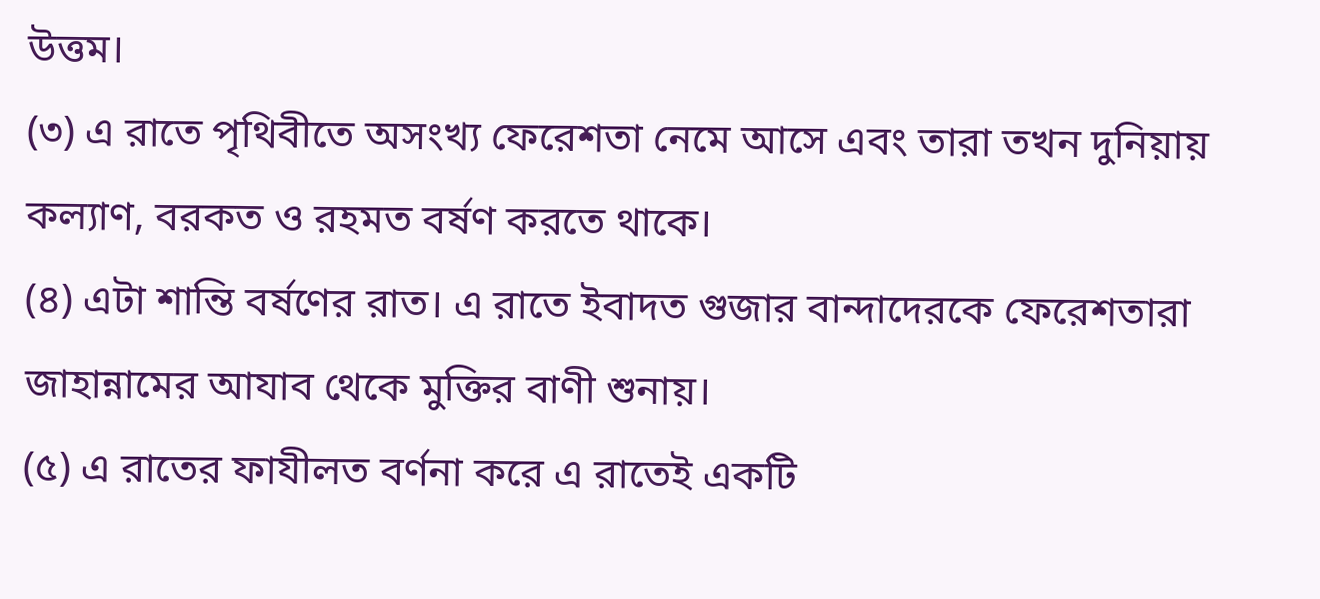উত্তম।
(৩) এ রাতে পৃথিবীতে অসংখ্য ফেরেশতা নেমে আসে এবং তারা তখন দুনিয়ায় কল্যাণ, বরকত ও রহমত বর্ষণ করতে থাকে।
(৪) এটা শান্তি বর্ষণের রাত। এ রাতে ইবাদত গুজার বান্দাদেরকে ফেরেশতারা জাহান্নামের আযাব থেকে মুক্তির বাণী শুনায়।
(৫) এ রাতের ফাযীলত বর্ণনা করে এ রাতেই একটি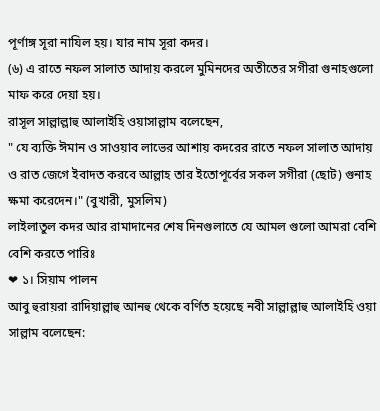পূর্ণাঙ্গ সূরা নাযিল হয়। যার নাম সূরা কদর।
(৬) এ রাতে নফল সালাত আদায় করলে মুমিনদের অতীতের সগীরা গুনাহগুলো মাফ করে দেয়া হয়।
রাসূল সাল্লাল্লাহু আলাইহি ওয়াসাল্লাম বলেছেন,
" যে ব্যক্তি ঈমান ও সাওয়াব লাভের আশায় কদরের রাতে নফল সালাত আদায় ও রাত জেগে ইবাদত করবে আল্লাহ তার ইতোপূর্বের সকল সগীরা (ছোট) গুনাহ ক্ষমা করেদেন।" (বুখারী, মুসলিম)
লাইলাতুল কদর আর রামাদানের শেষ দিনগুলাতে যে আমল গুলো আমরা বেশি বেশি করতে পারিঃ
❤ ১। সিয়াম পালন
আবু হুরায়রা রাদিয়াল্লাহু আনহু থেকে বর্ণিত হয়েছে নবী সাল্লাল্লাহু আলাইহি ওয়া সাল্লাম বলেছেন: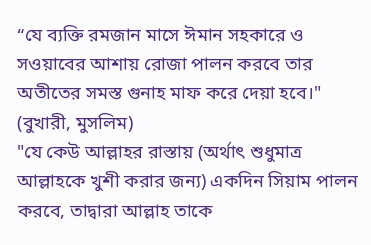“যে ব্যক্তি রমজান মাসে ঈমান সহকারে ও সওয়াবের আশায় রোজা পালন করবে তার অতীতের সমস্ত গুনাহ মাফ করে দেয়া হবে।" (বুখারী, মুসলিম)
"যে কেউ আল্লাহর রাস্তায় (অর্থাৎ শুধুমাত্র আল্লাহকে খুশী করার জন্য) একদিন সিয়াম পালন করবে, তাদ্বারা আল্লাহ তাকে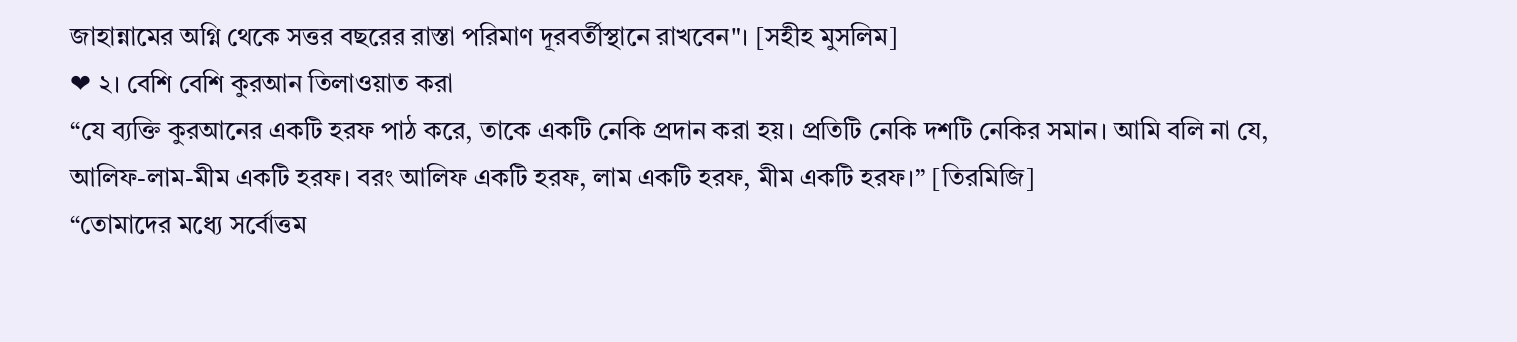জাহান্নামের অগ্নি থেকে সত্তর বছরের রাস্তা পরিমাণ দূরবর্তীস্থানে রাখবেন"। [সহীহ মুসলিম]
❤ ২। বেশি বেশি কুরআন তিলাওয়াত করা
“যে ব্যক্তি কুরআনের একটি হরফ পাঠ করে, তাকে একটি নেকি প্রদান করা হয়। প্রতিটি নেকি দশটি নেকির সমান। আমি বলি না যে, আলিফ-লাম-মীম একটি হরফ। বরং আলিফ একটি হরফ, লাম একটি হরফ, মীম একটি হরফ।” [তিরমিজি]
“তোমাদের মধ্যে সর্বোত্তম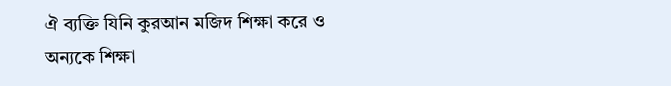ঐ ব্যক্তি যিনি কুরআন মজিদ শিক্ষা করে ও অন্যকে শিক্ষা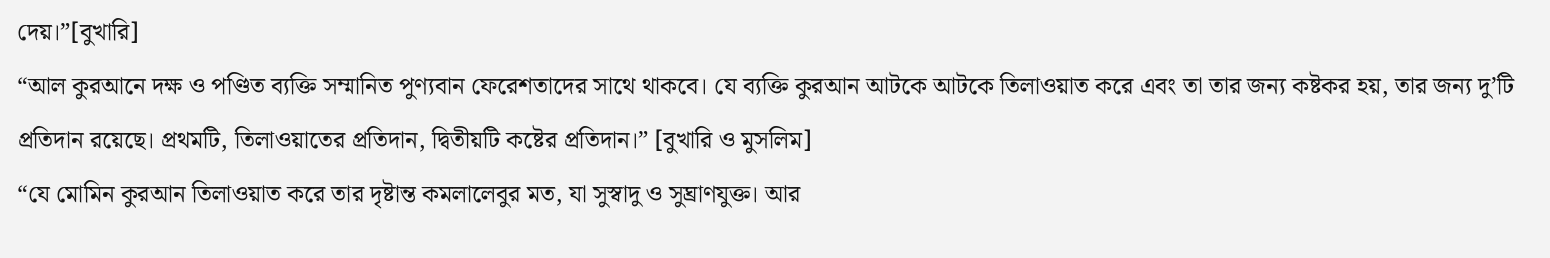দেয়।”[বুখারি]
“আল কুরআনে দক্ষ ও পণ্ডিত ব্যক্তি সম্মানিত পুণ্যবান ফেরেশতাদের সাথে থাকবে। যে ব্যক্তি কুরআন আটকে আটকে তিলাওয়াত করে এবং তা তার জন্য কষ্টকর হয়, তার জন্য দু’টি প্রতিদান রয়েছে। প্রথমটি, তিলাওয়াতের প্রতিদান, দ্বিতীয়টি কষ্টের প্রতিদান।” [বুখারি ও মুসলিম]
“যে মোমিন কুরআন তিলাওয়াত করে তার দৃষ্টান্ত কমলালেবুর মত, যা সুস্বাদু ও সুঘ্রাণযুক্ত। আর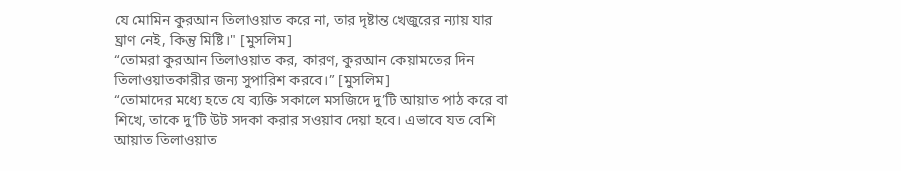যে মোমিন কুরআন তিলাওয়াত করে না, তার দৃষ্টান্ত খেজুরের ন্যায় যার ঘ্রাণ নেই, কিন্তু মিষ্টি।" [মুসলিম]
“তোমরা কুরআন তিলাওয়াত কর, কারণ, কুরআন কেয়ামতের দিন তিলাওয়াতকারীর জন্য সুপারিশ করবে।” [মুসলিম]
“তোমাদের মধ্যে হতে যে ব্যক্তি সকালে মসজিদে দু’টি আয়াত পাঠ করে বা শিখে, তাকে দু’টি উট সদকা করার সওয়াব দেয়া হবে। এভাবে যত বেশি আয়াত তিলাওয়াত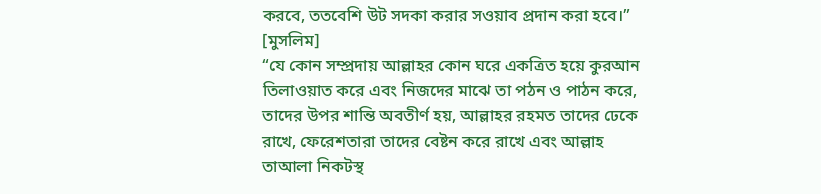করবে, ততবেশি উট সদকা করার সওয়াব প্রদান করা হবে।” [মুসলিম]
“যে কোন সম্প্রদায় আল্লাহর কোন ঘরে একত্রিত হয়ে কুরআন তিলাওয়াত করে এবং নিজদের মাঝে তা পঠন ও পাঠন করে, তাদের উপর শান্তি অবতীর্ণ হয়, আল্লাহর রহমত তাদের ঢেকে রাখে, ফেরেশতারা তাদের বেষ্টন করে রাখে এবং আল্লাহ তাআলা নিকটস্থ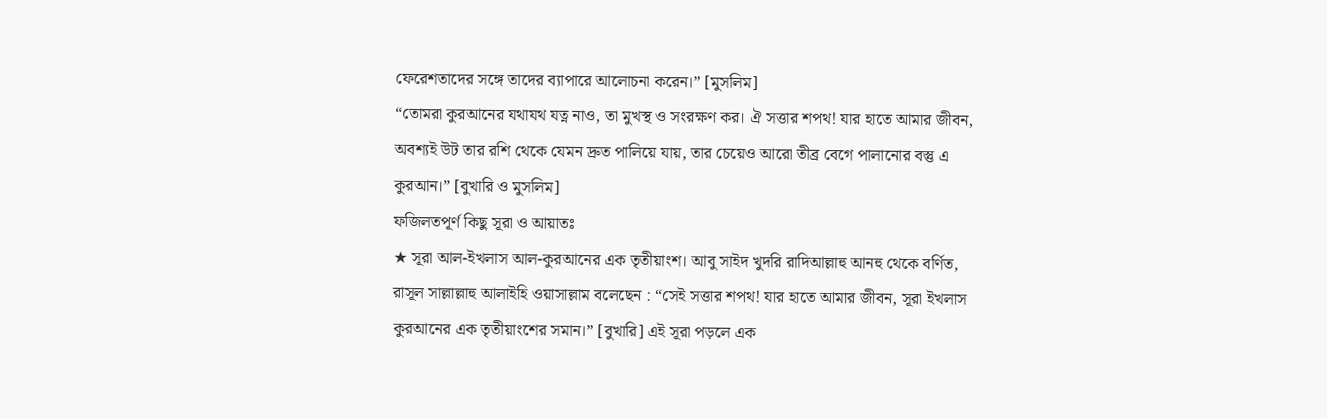ফেরেশতাদের সঙ্গে তাদের ব্যাপারে আলোচনা করেন।” [মুসলিম]
“তোমরা কুরআনের যথাযথ যত্ন নাও, তা মুখস্থ ও সংরক্ষণ কর। ঐ সত্তার শপথ! যার হাতে আমার জীবন, অবশ্যই উট তার রশি থেকে যেমন দ্রুত পালিয়ে যায়, তার চেয়েও আরো তীব্র বেগে পালানোর বস্তু এ কুরআন।” [বুখারি ও মুসলিম]
ফজিলতপূর্ণ কিছু সূরা ও আয়াতঃ
★ সূরা আল-ইখলাস আল-কুরআনের এক তৃতীয়াংশ। আবু সাইদ খুদরি রাদিআল্লাহু আনহু থেকে বর্ণিত, রাসূল সাল্লাল্লাহু আলাইহি ওয়াসাল্লাম বলেছেন : “সেই সত্তার শপথ! যার হাতে আমার জীবন, সূরা ইখলাস কুরআনের এক তৃতীয়াংশের সমান।” [বুখারি] এই সূরা পড়লে এক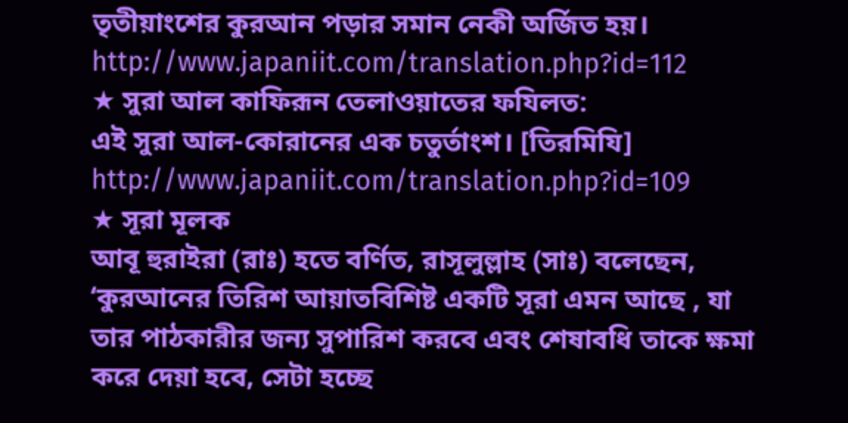তৃতীয়াংশের কুরআন পড়ার সমান নেকী অর্জিত হয়।
http://www.japaniit.com/translation.php?id=112
★ সুরা আল কাফিরূন তেলাওয়াতের ফযিলত:
এই সুরা আল-কোরানের এক চতুর্তাংশ। [তিরমিযি]
http://www.japaniit.com/translation.php?id=109
★ সূরা মূলক
আবূ হুরাইরা (রাঃ) হতে বর্ণিত, রাসূলুল্লাহ (সাঃ) বলেছেন, ‘কুরআনের তিরিশ আয়াতবিশিষ্ট একটি সূরা এমন আছে , যা তার পাঠকারীর জন্য সুপারিশ করবে এবং শেষাবধি তাকে ক্ষমা করে দেয়া হবে, সেটা হচ্ছে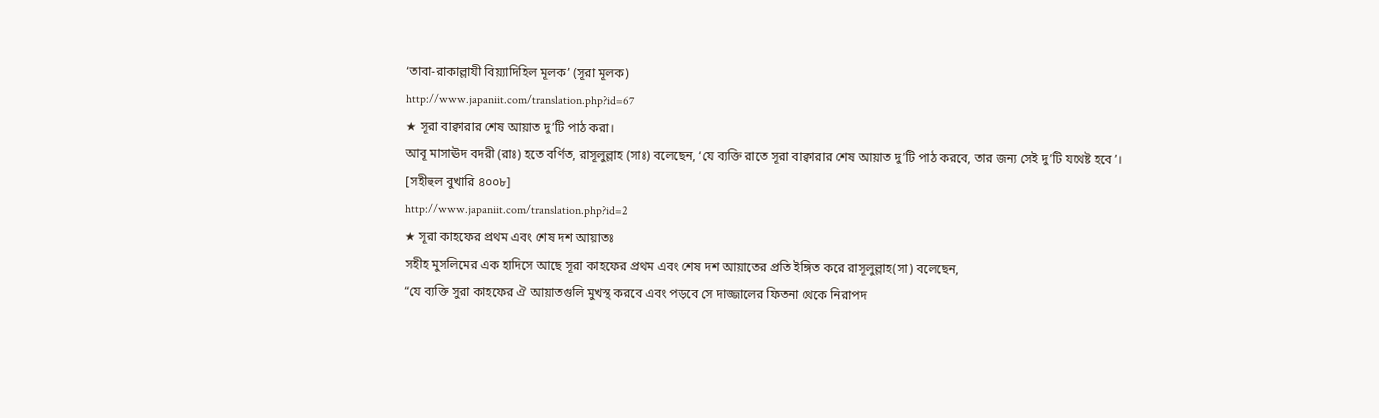‘তাবা-রাকাল্লাযী বিয়্যাদিহিল মূলক’ (সূরা মূলক)
http://www.japaniit.com/translation.php?id=67
★ সূরা বাক্বারার শেষ আয়াত দু’টি পাঠ করা।
আবূ মাসাঊদ বদরী (রাঃ) হতে বর্ণিত, রাসূলুল্লাহ (সাঃ) বলেছেন, ‘যে ব্যক্তি রাতে সূরা বাক্বারার শেষ আয়াত দু’টি পাঠ করবে, তার জন্য সেই দু’টি যথেষ্ট হবে’। [সহীহুল বুখারি ৪০০৮]
http://www.japaniit.com/translation.php?id=2
★ সূরা কাহফের প্রথম এবং শেষ দশ আয়াতঃ
সহীহ মুসলিমের এক হাদিসে আছে সূরা কাহফের প্রথম এবং শেষ দশ আয়াতের প্রতি ইঙ্গিত করে রাসূলুল্লাহ(সা) বলেছেন,
“যে ব্যক্তি সুরা কাহফের ঐ আয়াতগুলি মুখস্থ করবে এবং পড়বে সে দাজ্জালের ফিতনা থেকে নিরাপদ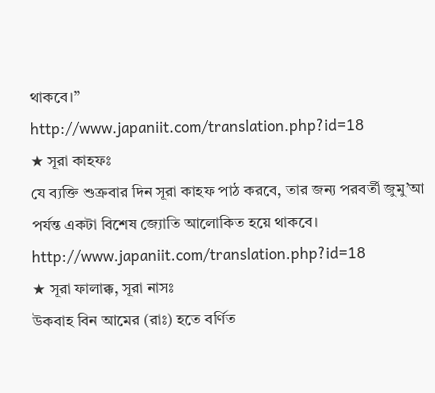থাকবে।”
http://www.japaniit.com/translation.php?id=18
★ সূরা কাহফঃ
যে ব্যক্তি শুক্রবার দিন সূরা কাহফ পাঠ করবে, তার জন্য পরবর্তী জুমু’আ পর্যন্ত একটা বিশেষ জ্যোতি আলোকিত হয়ে থাকবে।
http://www.japaniit.com/translation.php?id=18
★ সূরা ফালাক্ক, সূরা নাসঃ
উকবাহ বিন আমের (রাঃ) হতে বর্ণিত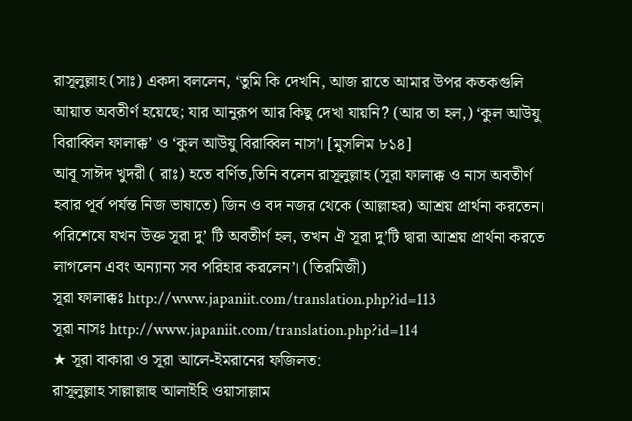রাসূলুল্লাহ (সাঃ) একদা বললেন, ‘তুমি কি দেখনি, আজ রাতে আমার উপর কতকগুলি আয়াত অবতীর্ণ হয়েছে; যার আনুরূপ আর কিছু দেখা যায়নি? (আর তা হল,) ‘কুল আউযু বিরাব্বিল ফালাক্ক’ ও ‘কুল আউযু বিরাব্বিল নাস’। [মুসলিম ৮১৪]
আবূ সাঈদ খুদরী ( রাঃ) হতে বর্ণিত,তিনি বলেন রাসূলুল্লাহ (সূরা ফালাক্ক ও নাস অবতীর্ণ হবার পূর্ব পর্যন্ত নিজ ভাষাতে) জিন ও বদ নজর থেকে (আল্লাহর) আশ্রয় প্রার্থনা করতেন। পরিশেষে যখন উক্ত সূরা দু’ টি অবতীর্ণ হল, তখন ঐ সূরা দু’টি দ্বারা আশ্রয় প্রার্থনা করতে লাগলেন এবং অন্যান্য সব পরিহার করলেন’। (তিরমিজী)
সূরা ফালাক্কঃ http://www.japaniit.com/translation.php?id=113
সূরা নাসঃ http://www.japaniit.com/translation.php?id=114
★ সূরা বাকারা ও সূরা আলে-ইমরানের ফজিলত:
রাসূলুল্লাহ সাল্লাল্লাহু আলাইহি ওয়াসাল্লাম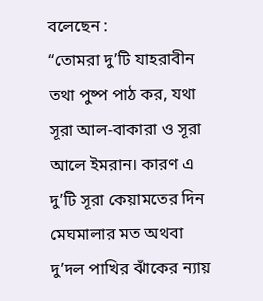বলেছেন :
“তোমরা দু’টি যাহরাবীন তথা পুষ্প পাঠ কর, যথা সূরা আল-বাকারা ও সূরা আলে ইমরান। কারণ এ দু’টি সূরা কেয়ামতের দিন মেঘমালার মত অথবা দু’দল পাখির ঝাঁকের ন্যায়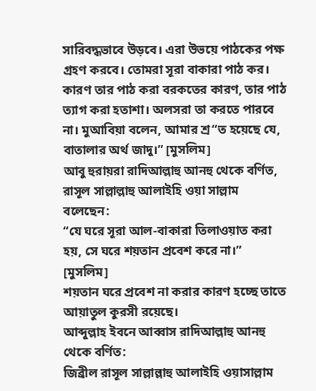সারিবদ্ধভাবে উড়বে। এরা উভয়ে পাঠকের পক্ষ গ্রহণ করবে। তোমরা সূরা বাকারা পাঠ কর। কারণ তার পাঠ করা বরকতের কারণ, তার পাঠ ত্যাগ করা হতাশা। অলসরা তা করতে পারবে না। মুআবিয়া বলেন, আমার শ্র“ত হয়েছে যে, বাতালার অর্থ জাদু।” [মুসলিম]
আবু হুরায়রা রাদিআল্লাহু আনহু থেকে বর্ণিত, রাসূল সাল্লাল্লাহু আলাইহি ওয়া সাল্লাম বলেছেন:
“যে ঘরে সূরা আল-বাকারা তিলাওয়াত করা হয়, সে ঘরে শয়তান প্রবেশ করে না।” [মুসলিম]
শয়তান ঘরে প্রবেশ না করার কারণ হচ্ছে তাতে আয়াতুল কুরসী রয়েছে।
আব্দুল্লাহ ইবনে আব্বাস রাদিআল্লাহু আনহু থেকে বর্ণিত:
জিব্রীল রাসূল সাল্লাল্লাহু আলাইহি ওয়াসাল্লাম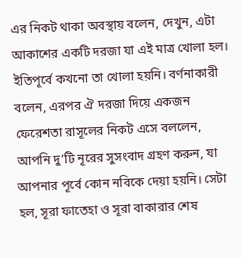এর নিকট থাকা অবস্থায় বলেন, দেখুন, এটা আকাশের একটি দরজা যা এই মাত্র খোলা হল। ইতিপূর্বে কখনো তা খোলা হয়নি। বর্ণনাকারী বলেন, এরপর ঐ দরজা দিয়ে একজন ফেরেশতা রাসূলের নিকট এসে বললেন, আপনি দু’টি নূরের সুসংবাদ গ্রহণ করুন, যা আপনার পূর্বে কোন নবিকে দেয়া হয়নি। সেটা হল, সূরা ফাতেহা ও সূরা বাকারার শেষ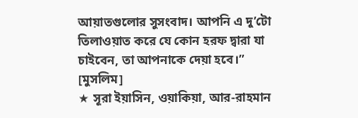আয়াতগুলোর সুসংবাদ। আপনি এ দু’টো তিলাওয়াত করে যে কোন হরফ দ্বারা যা চাইবেন, তা আপনাকে দেয়া হবে।” [মুসলিম]
★ সূরা ইয়াসিন, ওয়াকিয়া, আর-রাহমান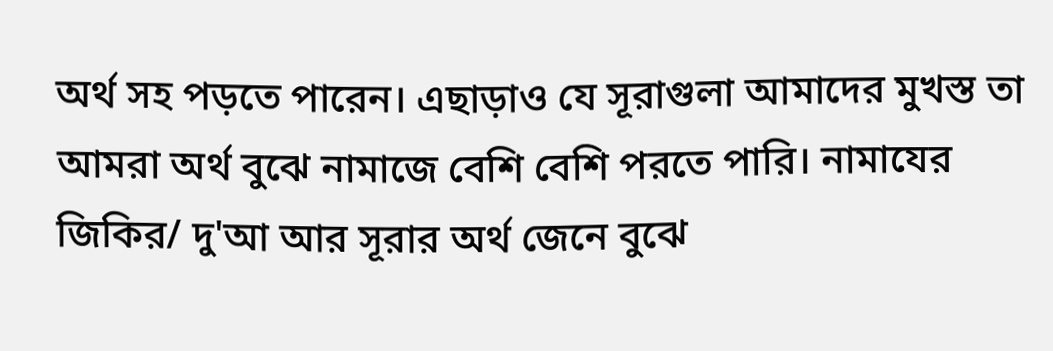অর্থ সহ পড়তে পারেন। এছাড়াও যে সূরাগুলা আমাদের মুখস্ত তা আমরা অর্থ বুঝে নামাজে বেশি বেশি পরতে পারি। নামাযের জিকির/ দু'আ আর সূরার অর্থ জেনে বুঝে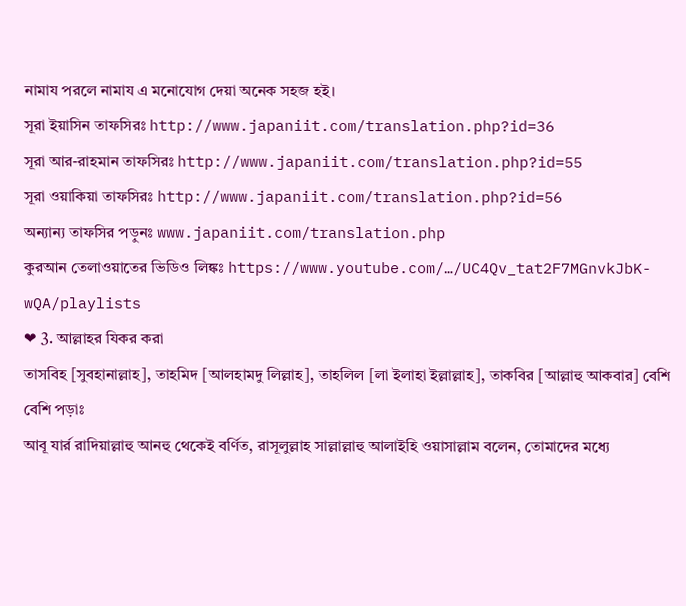নামায পরলে নামায এ মনোযোগ দেয়া অনেক সহজ হই।
সূরা ইয়াসিন তাফসিরঃ http://www.japaniit.com/translation.php?id=36
সূরা আর-রাহমান তাফসিরঃ http://www.japaniit.com/translation.php?id=55
সূরা ওয়াকিয়া তাফসিরঃ http://www.japaniit.com/translation.php?id=56
অন্যান্য তাফসির পড়ুনঃ www.japaniit.com/translation.php
কুরআন তেলাওয়াতের ভিডিও লিঙ্কঃ https://www.youtube.com/…/UC4Qv_tat2F7MGnvkJbK-wQA/playlists
❤ 3. আল্লাহর যিকর করা
তাসবিহ [সুবহানাল্লাহ], তাহমিদ [আলহামদু লিল্লাহ], তাহলিল [লা ইলাহা ইল্লাল্লাহ], তাকবির [আল্লাহু আকবার] বেশি বেশি পড়াঃ
আবূ যার্র রাদিয়াল্লাহু আনহু থেকেই বর্ণিত, রাসূলুল্লাহ সাল্লাল্লাহু আলাইহি ওয়াসাল্লাম বলেন, তোমাদের মধ্যে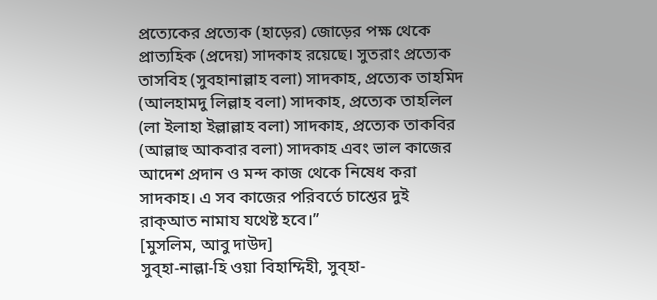প্রত্যেকের প্রত্যেক (হাড়ের) জোড়ের পক্ষ থেকে প্রাত্যহিক (প্রদেয়) সাদকাহ রয়েছে। সুতরাং প্রত্যেক তাসবিহ (সুবহানাল্লাহ বলা) সাদকাহ, প্রত্যেক তাহমিদ (আলহামদু লিল্লাহ বলা) সাদকাহ, প্রত্যেক তাহলিল (লা ইলাহা ইল্লাল্লাহ বলা) সাদকাহ, প্রত্যেক তাকবির (আল্লাহু আকবার বলা) সাদকাহ এবং ভাল কাজের আদেশ প্রদান ও মন্দ কাজ থেকে নিষেধ করা সাদকাহ। এ সব কাজের পরিবর্তে চাশ্তের দুই রাক্আত নামায যথেষ্ট হবে।’’
[মুসলিম, আবু দাউদ]
সুব্হা-নাল্লা-হি ওয়া বিহাম্দিহী, সুব্হা-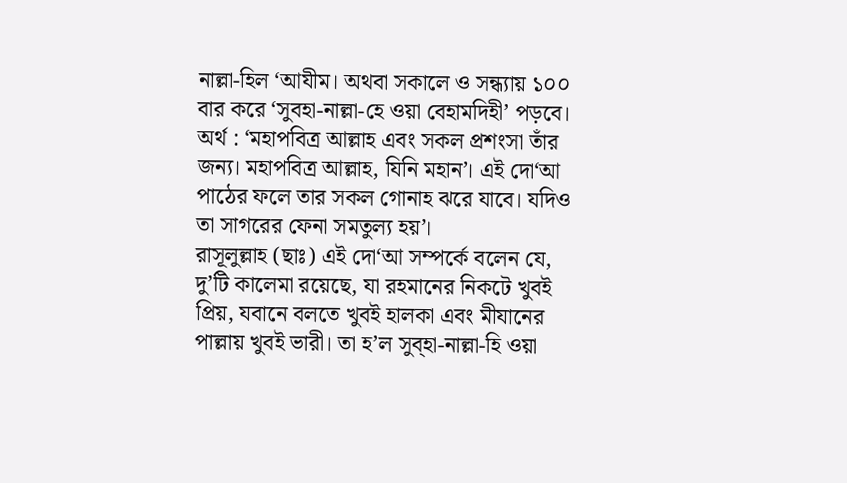নাল্লা-হিল ‘আযীম। অথবা সকালে ও সন্ধ্যায় ১০০ বার করে ‘সুবহা-নাল্লা-হে ওয়া বেহামদিহী’ পড়বে।
অর্থ : ‘মহাপবিত্র আল্লাহ এবং সকল প্রশংসা তাঁর জন্য। মহাপবিত্র আল্লাহ, যিনি মহান’। এই দো‘আ পাঠের ফলে তার সকল গোনাহ ঝরে যাবে। যদিও তা সাগরের ফেনা সমতুল্য হয়’।
রাসূলুল্লাহ (ছাঃ) এই দো‘আ সম্পর্কে বলেন যে, দু’টি কালেমা রয়েছে, যা রহমানের নিকটে খুবই প্রিয়, যবানে বলতে খুবই হালকা এবং মীযানের পাল্লায় খুবই ভারী। তা হ’ল সুব্হা-নাল্লা-হি ওয়া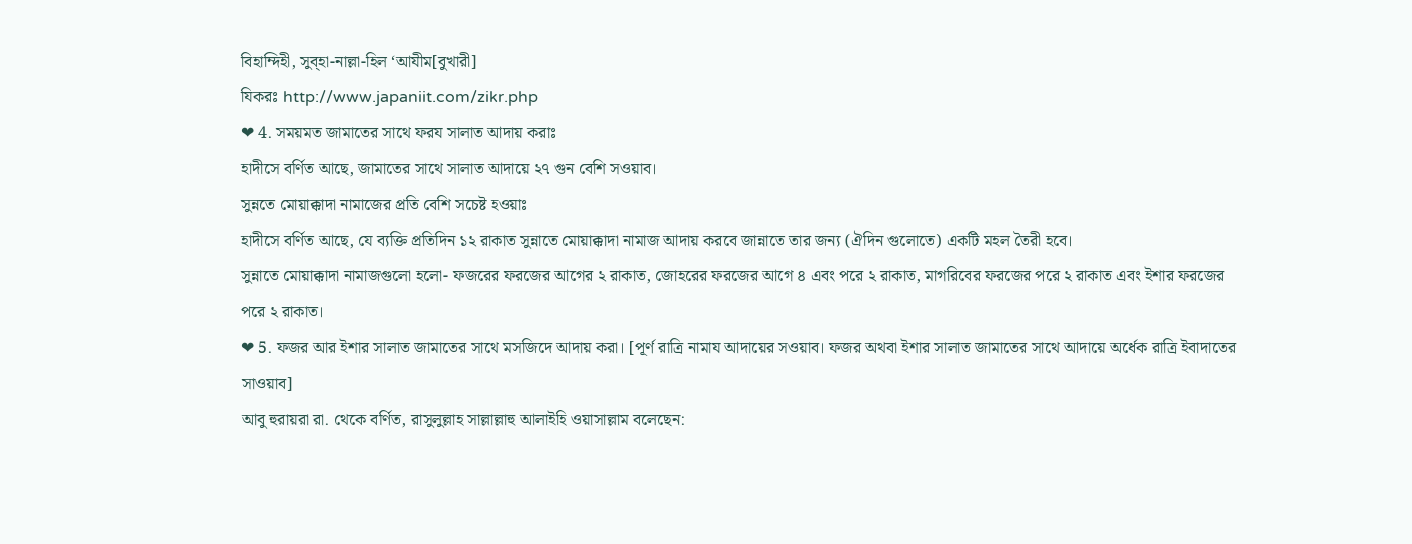বিহাম্দিহী, সুব্হা-নাল্লা-হিল ‘আযীম[বুখারী]
যিকরঃ http://www.japaniit.com/zikr.php
❤ 4. সময়মত জামাতের সাথে ফরয সালাত আদায় করাঃ
হাদীসে বর্ণিত আছে, জামাতের সাথে সালাত আদায়ে ২৭ গুন বেশি সওয়াব।
সুন্নতে মোয়াক্কাদা নামাজের প্রতি বেশি সচেষ্ট হওয়াঃ
হাদীসে বর্ণিত আছে, যে ব্যক্তি প্রতিদিন ১২ রাকাত সুন্নাতে মোয়াক্কাদা নামাজ আদায় করবে জান্নাতে তার জন্য (ঐদিন গুলোতে) একটি মহল তৈরী হবে।
সুন্নাতে মোয়াক্কাদা নামাজগুলো হলো- ফজরের ফরজের আগের ২ রাকাত, জোহরের ফরজের আগে ৪ এবং পরে ২ রাকাত, মাগরিবের ফরজের পরে ২ রাকাত এবং ইশার ফরজের পরে ২ রাকাত।
❤ 5. ফজর আর ইশার সালাত জামাতের সাথে মসজিদে আদায় করা। [পূর্ণ রাত্রি নামায আদায়ের সওয়াব। ফজর অথবা ইশার সালাত জামাতের সাথে আদায়ে অর্ধেক রাত্রি ইবাদাতের সাওয়াব]
আবু হুরায়রা রা. থেকে বর্ণিত, রাসুলুল্লাহ সাল্লাল্লাহু আলাইহি ওয়াসাল্লাম বলেছেন: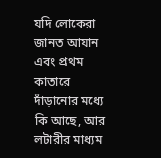যদি লোকেরা জানত আযান এবং প্রথম কাতারে দাঁড়ানোর মধ্যে কি আছে, আর লটারীর মাধ্যম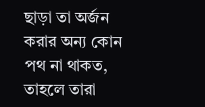ছাড়া তা অর্জন করার অন্য কোন পথ না থাকত, তাহলে তারা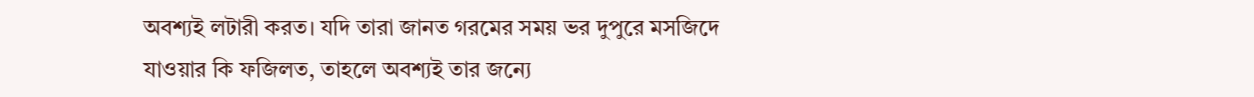অবশ্যই লটারী করত। যদি তারা জানত গরমের সময় ভর দুপুরে মসজিদে যাওয়ার কি ফজিলত, তাহলে অবশ্যই তার জন্যে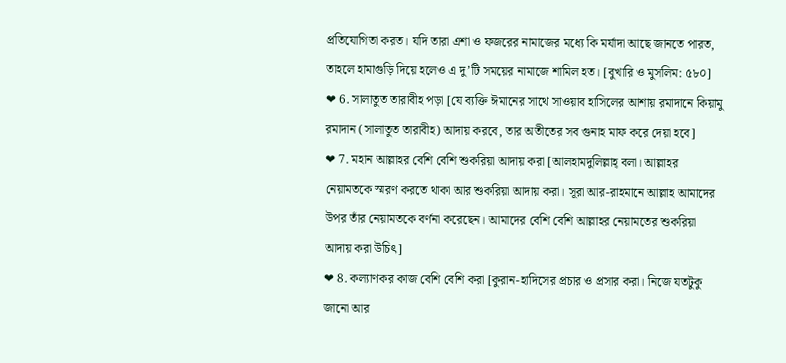প্রতিযোগিতা করত। যদি তারা এশা ও ফজরের নামাজের মধ্যে কি মর্যাদা আছে জানতে পারত, তাহলে হামাগুড়ি দিয়ে হলেও এ দু’টি সময়ের নামাজে শামিল হত। [বুখারি ও মুসলিম: ৫৮০]
❤ 6. সালাতুত তারাবীহ পড়া [যে ব্যক্তি ঈমানের সাথে সাওয়াব হাসিলের আশায় রমাদানে কিয়ামু রমাদান (সালাতুত তারাবীহ) আদায় করবে, তার অতীতের সব গুনাহ মাফ করে দেয়া হবে]
❤ 7. মহান আল্লাহর বেশি বেশি শুকরিয়া আদায় করা [আলহামদুলিল্লাহ্ বলা। আল্লাহর নেয়ামতকে স্মরণ করতে থাকা আর শুকরিয়া আদায় করা। সূরা আর-রাহমানে আল্লাহ আমাদের উপর তাঁর নেয়ামতকে বর্ণনা করেছেন। আমাদের বেশি বেশি আল্লাহর নেয়ামতের শুকরিয়া আদায় করা উচিৎ]
❤ 8. কল্যাণকর কাজ বেশি বেশি করা [কুরান-হাদিসের প্রচার ও প্রসার করা। নিজে যতটুকু জানো আর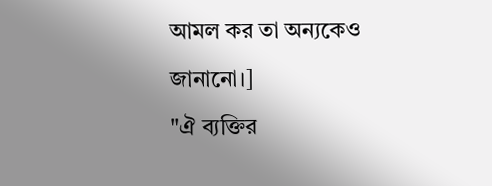আমল কর তা অন্যকেও জানানো।]
"ঐ ব্যক্তির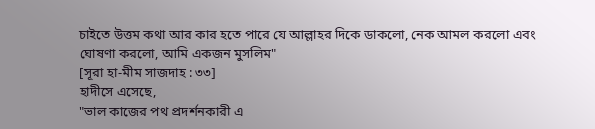চাইতে উত্তম কথা আর কার হতে পারে যে আল্লাহর দিকে ডাকলো, নেক আমল করলো এবং ঘোষণা করলো, আমি একজন মুসলিম"
[সূরা হা-মীম সাজদাহ : ৩৩]
হাদীসে এসেছে,
"ভাল কাজের পথ প্রদর্শনকারী এ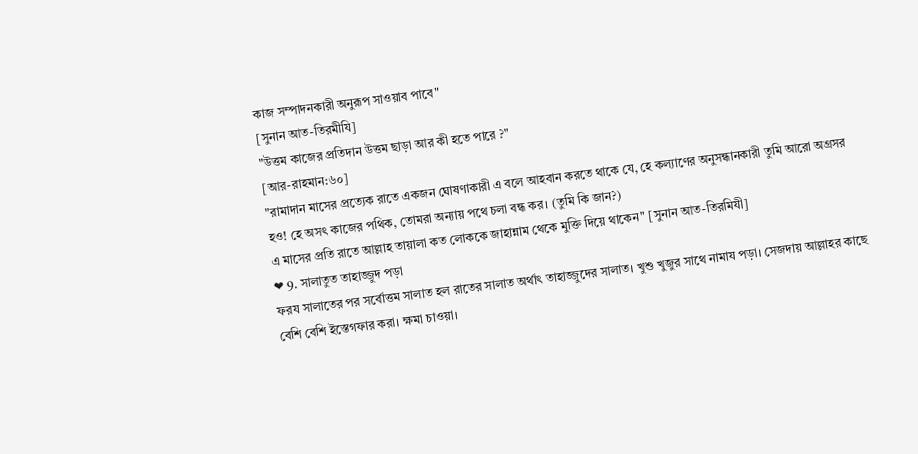কাজ সম্পাদনকারী অনুরূপ সাওয়াব পাবে"
[সুনান আত-তিরমীযি]
"উত্তম কাজের প্রতিদান উত্তম ছাড়া আর কী হতে পারে ?"
[আর-রাহমান:৬০]
"রামাদান মাসের প্রত্যেক রাতে একজন ঘোষণাকারী এ বলে আহবান করতে থাকে যে, হে কল্যাণের অনুসন্ধানকারী তুমি আরো অগ্রসর হও! হে অসৎ কাজের পথিক, তোমরা অন্যায় পথে চলা বন্ধ কর। (তুমি কি জান?)
এ মাসের প্রতি রাতে আল্লাহ তায়ালা কত লোককে জাহান্নাম থেকে মুক্তি দিয়ে থাকেন" [সুনান আত-তিরমিযী]
❤ 9. সালাতুত তাহাজ্জুদ পড়া
ফরয সালাতের পর সর্বোত্তম সালাত হল রাতের সালাত অর্থাৎ তাহাজ্জুদের সালাত। খুশু খুজুর সাথে নামায পড়া। সেজদায় আল্লাহর কাছে বেশি বেশি ইস্তেগফার করা। ক্ষমা চাওয়া।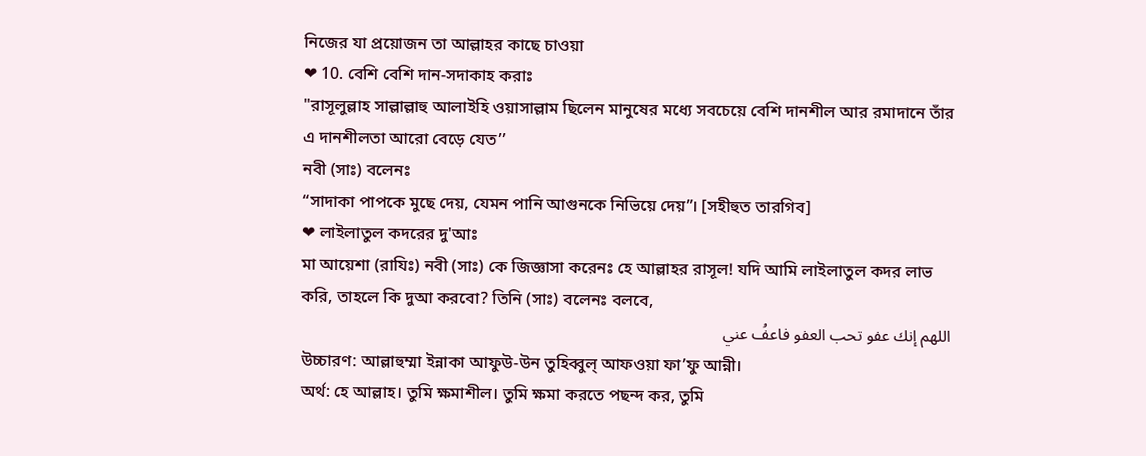নিজের যা প্রয়োজন তা আল্লাহর কাছে চাওয়া
❤ 10. বেশি বেশি দান-সদাকাহ করাঃ
"রাসূলুল্লাহ সাল্লাল্লাহু আলাইহি ওয়াসাল্লাম ছিলেন মানুষের মধ্যে সবচেয়ে বেশি দানশীল আর রমাদানে তাঁর এ দানশীলতা আরো বেড়ে যেত’’
নবী (সাঃ) বলেনঃ
“সাদাকা পাপকে মুছে দেয়, যেমন পানি আগুনকে নিভিয়ে দেয়”। [সহীহুত তারগিব]
❤ লাইলাতুল কদরের দু'আঃ
মা আয়েশা (রাযিঃ) নবী (সাঃ) কে জিজ্ঞাসা করেনঃ হে আল্লাহর রাসূল! যদি আমি লাইলাতুল কদর লাভ করি, তাহলে কি দুআ করবো? তিনি (সাঃ) বলেনঃ বলবে,
اللهم إنك عفو تحب العفو فاعفُ عني
উচ্চারণ: আল্লাহুম্মা ইন্নাকা আফুউ-উন তুহিব্বুল্ আফওয়া ফা’ফু আন্নী।
অর্থ: হে আল্লাহ। তুমি ক্ষমাশীল। তুমি ক্ষমা করতে পছন্দ কর, তুমি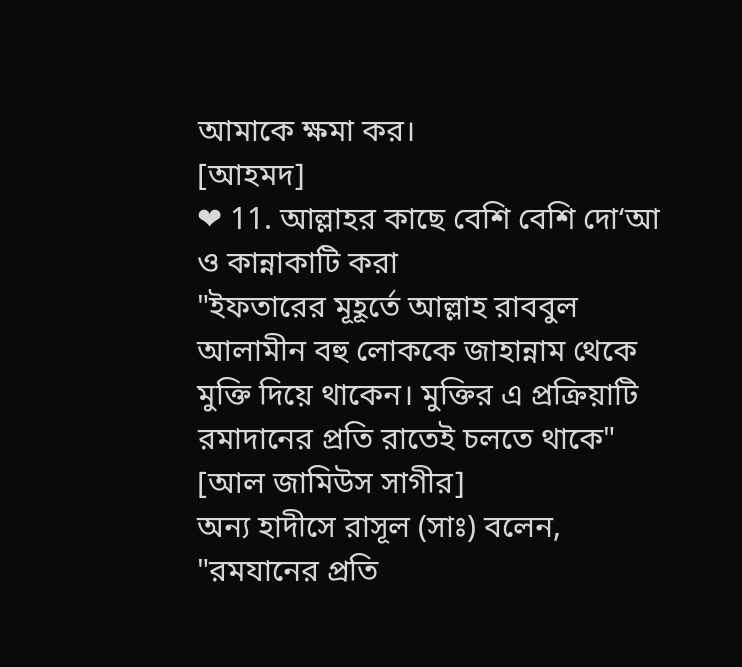আমাকে ক্ষমা কর।
[আহমদ]
❤ 11. আল্লাহর কাছে বেশি বেশি দো‘আ ও কান্নাকাটি করা
"ইফতারের মূহূর্তে আল্লাহ রাববুল আলামীন বহু লোককে জাহান্নাম থেকে মুক্তি দিয়ে থাকেন। মুক্তির এ প্রক্রিয়াটি রমাদানের প্রতি রাতেই চলতে থাকে" [আল জামিউস সাগীর]
অন্য হাদীসে রাসূল (সাঃ) বলেন,
"রমযানের প্রতি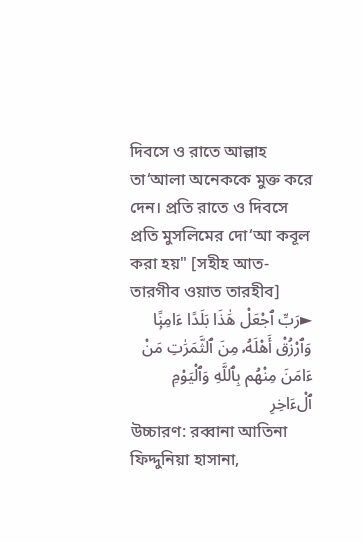দিবসে ও রাতে আল্লাহ তা‘আলা অনেককে মুক্ত করে দেন। প্রতি রাতে ও দিবসে প্রতি মুসলিমের দো‘আ কবূল করা হয়" [সহীহ আত-তারগীব ওয়াত তারহীব]
►رَبِّ ٱجْعَلْ هَٰذَا بَلَدًا ءَامِنًۭا وَٱرْزُقْ أَهْلَهُۥ مِنَ ٱلثَّمَرَٰتِ مَنْ ءَامَنَ مِنْهُم بِٱللَّهِ وَٱلْيَوْمِ ٱلْءَاخِرِ
উচ্চারণ: রব্বানা আতিনা ফিদ্দুনিয়া হাসানা,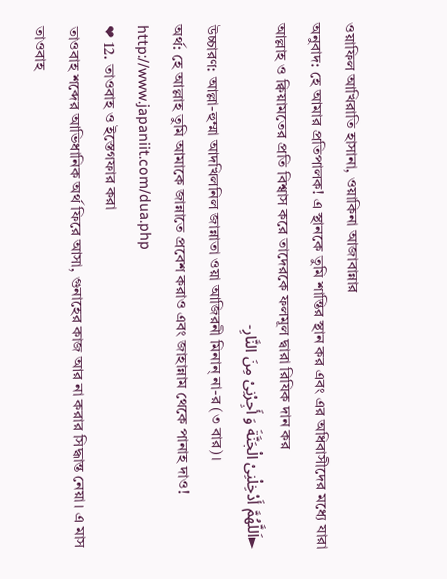ওয়াফিল আখিরাতি হাসানা, ওয়াকিনা আজাবান্নার
অনুবাদ: হে আমার প্রতিপালক! এ স্থানকে তুমি শান্তির স্থান কর এবং এর অধিবাসীদের মধ্যে যারা আল্লাহ ও ক্বিয়ামতের প্রতি বিশ্বাস করে তাদেরকে ফলমূল দ্বারা রিযিক দান কর
►اَللَّهُمَّ أَدْخِلْنِىْ الْجَنَّةَ وَ أَجِرْنِىْ مِنَ النَّارِ-
উচ্চারণ: আল্লা-হুম্মা আদখিলনিল জান্নাতা ওয়া আজিরনী মিনান্ না-র (৩ বার)।
অর্থ: হে আল্লাহ তুমি আমাকে জান্নাতে প্রবেশ করাও এবং জাহান্নাম থেকে পানাহ দাও!
http://www.japaniit.com/dua.php
❤ 12. তাওবাহ ও ইস্তেগফার করা
তাওবাহ শব্দের আভিধানিক অর্থ ফিরে আসা, গুনাহের কাজ আর না করার সিদ্ধান্ত নেয়া। এ মাস তাওবাহ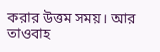করার উত্তম সময়। আর তাওবাহ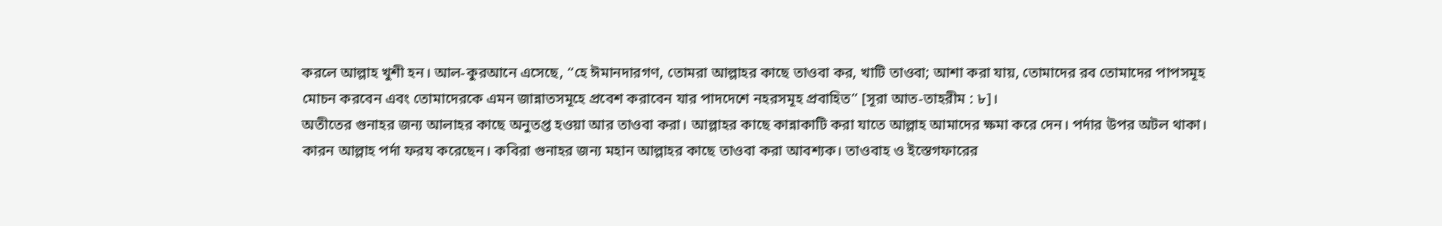করলে আল্লাহ খুশী হন। আল-কুরআনে এসেছে, ‘‘হে ঈমানদারগণ, তোমরা আল্লাহর কাছে তাওবা কর, খাটি তাওবা; আশা করা যায়, তোমাদের রব তোমাদের পাপসমূহ মোচন করবেন এবং তোমাদেরকে এমন জান্নাতসমূহে প্রবেশ করাবেন যার পাদদেশে নহরসমূহ প্রবাহিত’’ [সূরা আত-তাহরীম : ৮]।
অতীতের গুনাহর জন্য আলাহর কাছে অনুতপ্ত হওয়া আর তাওবা করা। আল্লাহর কাছে কান্নাকাটি করা যাতে আল্লাহ আমাদের ক্ষমা করে দেন। পর্দার উপর অটল থাকা। কারন আল্লাহ পর্দা ফরয করেছেন। কবিরা গুনাহর জন্য মহান আল্লাহর কাছে তাওবা করা আবশ্যক। তাওবাহ ও ইস্তেগফারের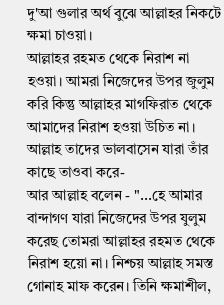দু'আ গুলার অর্থ বুঝে আল্লাহর নিকটে ক্ষমা চাওয়া।
আল্লাহর রহমত থেকে নিরাশ না হওয়া। আমরা নিজেদের উপর জুলুম করি কিন্তু আল্লাহর মাগফিরাত থেকে আমাদের নিরাশ হওয়া উচিত না। আল্লাহ তাদের ভালবাসেন যারা তাঁর কাছে তাওবা করে-
আর আল্লাহ বলেন - "...হে আমার বান্দাগণ যারা নিজেদের উপর যুলুম করেছ তোমরা আল্লাহর রহমত থেকে নিরাশ হয়ো না। নিশ্চয় আল্লাহ সমস্ত গোনাহ মাফ করেন। তিনি ক্ষমাশীল,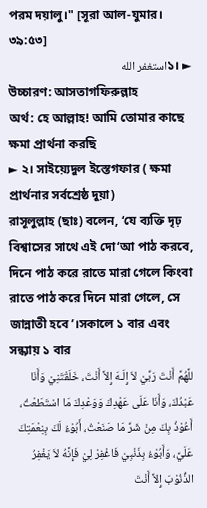পরম দয়ালু।" [সূরা আল-যুমার। ৩৯:৫৩]
► ১।استغفر الله
উচ্চারণ: আসতাগফিরুল্লাহ
অর্থ: হে আল্লাহ! আমি তোমার কাছে ক্ষমা প্রার্থনা করছি
► ২। সাইয়্যেদুল ইস্তেগফার ( ক্ষমা প্রার্থনার সর্বশ্রেষ্ঠ দুয়া)
রাসূলুল্লাহ (ছাঃ) বলেন, ‘যে ব্যক্তি দৃঢ় বিশ্বাসের সাথে এই দো‘আ পাঠ করবে, দিনে পাঠ করে রাতে মারা গেলে কিংবা রাতে পাঠ করে দিনে মারা গেলে, সে জান্নাতী হবে’।সকালে ১ বার এবং সন্ধ্যায় ১ বার
للَّهُمَّ أَنْتَ رَبِّيْ لاَ إِلَـهَ إِلاَّ أَنْتَ، خَلَقْتَنِيْ وَأَنَا عَبْدُكَ، وَأَنَا عَلَى عَهْدِكَ وَوَعْدِكَ مَا اسْتَطَعْتُ، أَعُوْذُ بِكَ مِنْ شَرِّ مَا صَنَعْتُ، أَبُوْءُ لَكَ بِنِعْمَتِكَ عَلَيَّ، وَأَبُوْءُ بِذَنْبِيْ فَاغْفِرْ لِيْ فَإِنَّهُ لاَ يَغْفِرُ الذُّنُوْبَ إِلاَّ أَنْتَ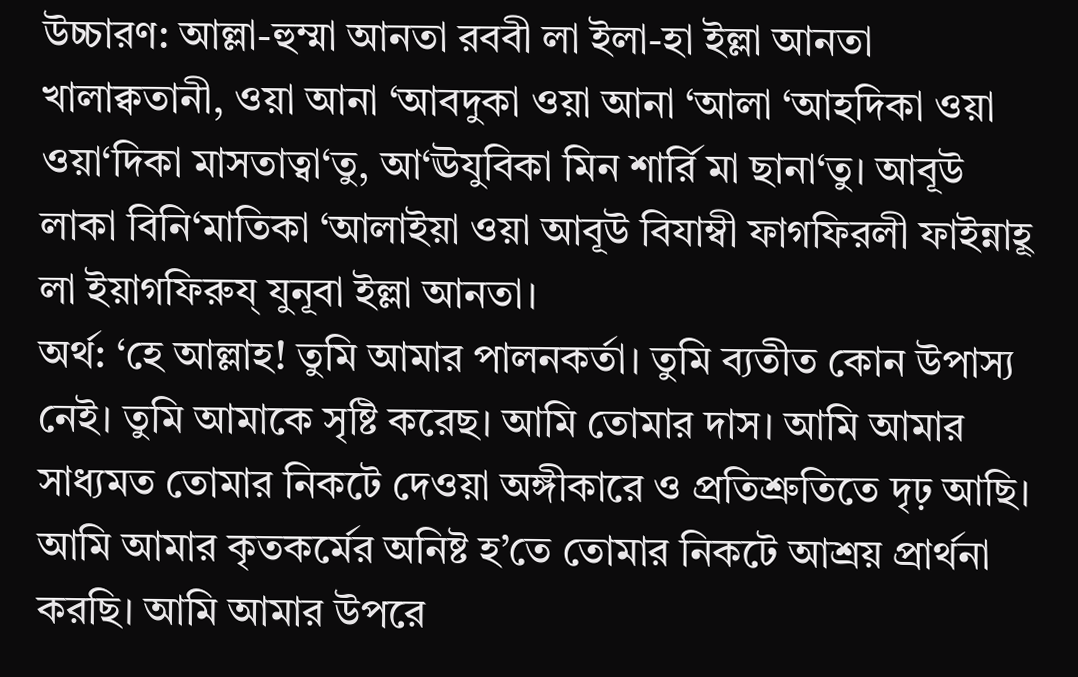উচ্চারণ: আল্লা-হুম্মা আনতা রববী লা ইলা-হা ইল্লা আনতা খালাক্বতানী, ওয়া আনা ‘আবদুকা ওয়া আনা ‘আলা ‘আহদিকা ওয়া ওয়া‘দিকা মাসতাত্বা‘তু, আ‘ঊযুবিকা মিন শার্রি মা ছানা‘তু। আবূউ লাকা বিনি‘মাতিকা ‘আলাইয়া ওয়া আবূউ বিযাম্বী ফাগফিরলী ফাইন্নাহূ লা ইয়াগফিরুয্ যুনূবা ইল্লা আনতা।
অর্থ: ‘হে আল্লাহ! তুমি আমার পালনকর্তা। তুমি ব্যতীত কোন উপাস্য নেই। তুমি আমাকে সৃষ্টি করেছ। আমি তোমার দাস। আমি আমার সাধ্যমত তোমার নিকটে দেওয়া অঙ্গীকারে ও প্রতিশ্রুতিতে দৃঢ় আছি। আমি আমার কৃতকর্মের অনিষ্ট হ’তে তোমার নিকটে আশ্রয় প্রার্থনা করছি। আমি আমার উপরে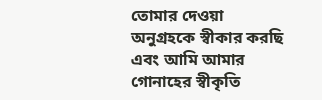তোমার দেওয়া অনুগ্রহকে স্বীকার করছি এবং আমি আমার গোনাহের স্বীকৃতি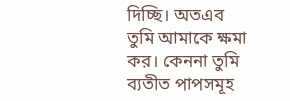দিচ্ছি। অতএব তুমি আমাকে ক্ষমা কর। কেননা তুমি ব্যতীত পাপসমূহ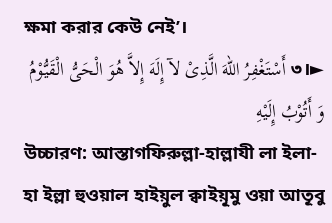ক্ষমা করার কেউ নেই’।
►৩। أَسْتَغْفِرُ اللهَ الَّذِىْ لآ إِلَهَ إِلاَّ هُوَ الْحَىُّ الْقَيُّوْمُ وَ أَتُوْبُ إِلَيْهِ
উচ্চারণ: আস্তাগফিরুল্লা-হাল্লাযী লা ইলা-হা ইল্লা হুওয়াল হাইয়ুল ক্বাইয়ূমু ওয়া আতূবু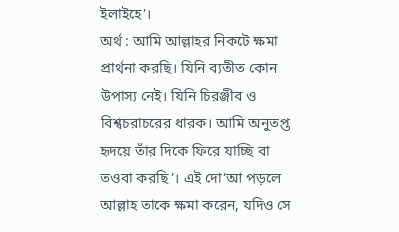ইলাইহে’।
অর্থ : আমি আল্লাহর নিকটে ক্ষমা প্রার্থনা করছি। যিনি ব্যতীত কোন উপাস্য নেই। যিনি চিরঞ্জীব ও বিশ্বচরাচরের ধারক। আমি অনুতপ্ত হৃদয়ে তাঁর দিকে ফিরে যাচ্ছি বা তওবা করছি’। এই দো‘আ পড়লে আল্লাহ তাকে ক্ষমা করেন, যদিও সে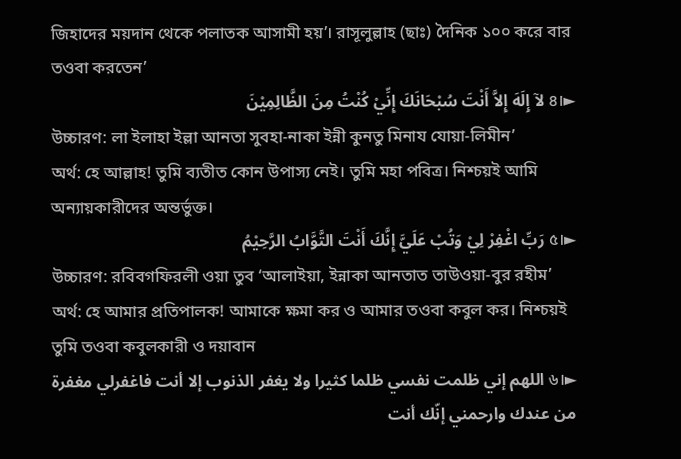জিহাদের ময়দান থেকে পলাতক আসামী হয়’। রাসূলুল্লাহ (ছাঃ) দৈনিক ১০০ করে বার তওবা করতেন’
►৪। لآ إِلَهَ إِلاَّ أَنْتَ سُبْحَانَكَ إِنِّيْ كُنْتُ مِنَ الظَّالِمِيْنَ
উচ্চারণ: লা ইলাহা ইল্লা আনতা সুবহা-নাকা ইন্নী কুনতু মিনায যোয়া-লিমীন’
অর্থ: হে আল্লাহ! তুমি ব্যতীত কোন উপাস্য নেই। তুমি মহা পবিত্র। নিশ্চয়ই আমি অন্যায়কারীদের অন্তর্ভুক্ত।
►৫। رَبِّ اغْفِرْ لِيْ وَتُبْ عَلَيَّ إِنَّكَ أَنْتَ التَّوَّابُ الرَّحِيْمُ
উচ্চারণ: রবিবগফিরলী ওয়া তুব ‘আলাইয়া, ইন্নাকা আনতাত তাউওয়া-বুর রহীম’
অর্থ: হে আমার প্রতিপালক! আমাকে ক্ষমা কর ও আমার তওবা কবুল কর। নিশ্চয়ই তুমি তওবা কবুলকারী ও দয়াবান
►৬। اللهم إني ظلمت نفسي ظلما كثيرا ولا يغفر الذنوب إلا أنت فاغفرلي مغفرة من عندك وارحمني إنّك أنت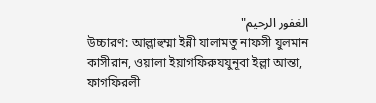الغفور الرحيم"
উচ্চারণ: আল্লাহুম্মা ইন্নী যালামতু নাফসী যুলমান কাসীরান, ওয়ালা ইয়াগফিরুযযুনূবা ইল্লা আন্তা, ফাগফিরলী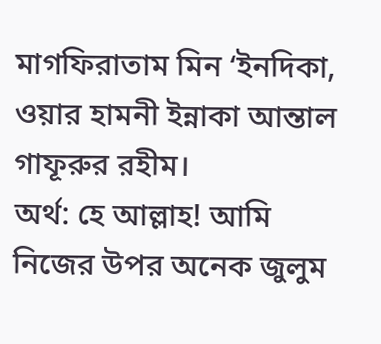মাগফিরাতাম মিন ‘ইনদিকা, ওয়ার হামনী ইন্নাকা আন্তাল গাফূরুর রহীম।
অর্থ: হে আল্লাহ! আমি নিজের উপর অনেক জুলুম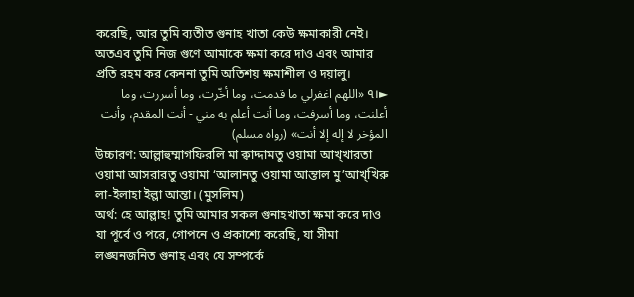করেছি, আর তুমি ব্যতীত গুনাহ খাতা কেউ ক্ষমাকারী নেই। অতএব তুমি নিজ গুণে আমাকে ক্ষমা করে দাও এবং আমার প্রতি রহম কর কেননা তুমি অতিশয় ক্ষমাশীল ও দয়ালু।
►৭। «اللهم اغفرلي ما قدمت، وما أخّرت، وما أسررت، وما أعلنت، وما أسرفت، وما أنت أعلم به مني - أنت المقدم، وأنت المؤخر لا إله إلا أنت» (رواه مسلم)
উচ্চারণ: আল্লাহুম্মাগফিরলি মা ক্বাদ্দামতু ওয়ামা আখ্খারতা ওয়ামা আসরারতু ওয়ামা ‘আলানতু ওয়ামা আন্তাল মু’আখ্খিরু লা-ইলাহা ইল্লা আন্তা। (মুসলিম)
অর্থ: হে আল্লাহ! তুমি আমার সকল গুনাহখাতা ক্ষমা করে দাও যা পূর্বে ও পরে, গোপনে ও প্রকাশ্যে করেছি, যা সীমা লঙ্ঘনজনিত গুনাহ এবং যে সম্পর্কে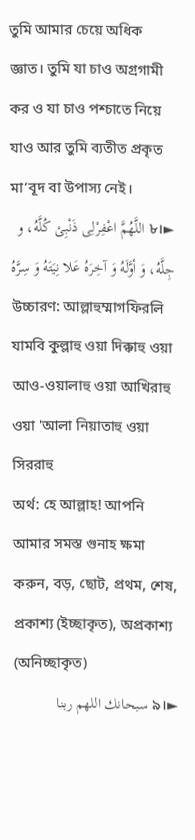তুমি আমার চেয়ে অধিক জ্ঞাত। তুমি যা চাও অগ্রগামী কর ও যা চাও পশ্চাতে নিয়ে যাও আর তুমি ব্যতীত প্রকৃত মা‘বূদ বা উপাস্য নেই।
►৮। اللَّهُمَّ اعْفِرْلِى ذَنْبِئ كُلَّهُ، و جِلَّهُ، وَ أوَّلَهُ وَ آخِرَهُ عَلا نِيَتَهُ وَ سِرَّهُ
উচ্চারণ: আল্লাহুম্মাগফিরলি যামবি কুল্লাহু ওয়া দিক্কাহু ওয়া আও-ওয়ালাহু ওয়া আখিরাহু ওয়া 'আলা নিয়াতাহু ওয়া সিররাহু
অর্থ: হে আল্লাহ! আপনি আমার সমস্ত গুনাহ ক্ষমা করুন, বড়, ছোট, প্রথম, শেষ, প্রকাশ্য (ইচ্ছাকৃত), অপ্রকাশ্য (অনিচ্ছাকৃত)
►৯। سبحانك اللهم ربنا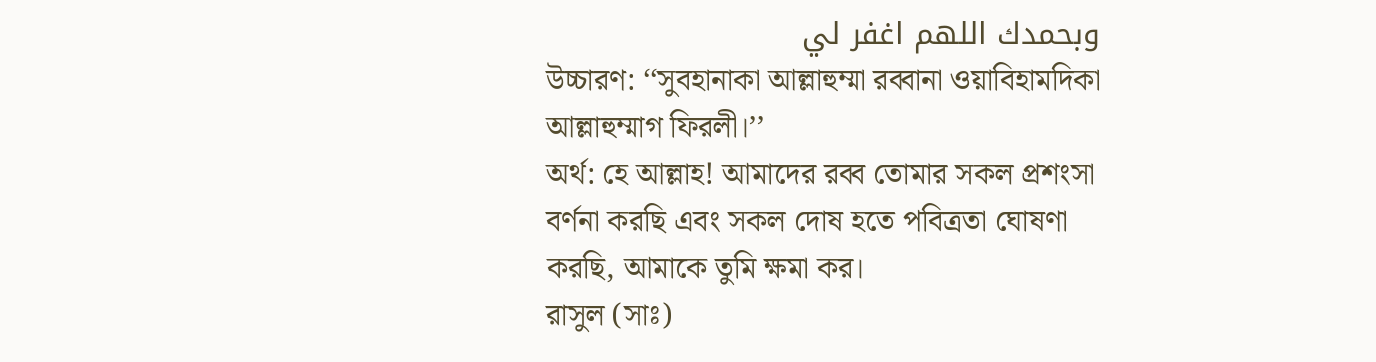وبحمدك اللهم اغفر لي
উচ্চারণ: ‘‘সুবহানাকা আল্লাহুম্মা রব্বানা ওয়াবিহামদিকা আল্লাহুম্মাগ ফিরলী।’’
অর্থ: হে আল্লাহ! আমাদের রব্ব তোমার সকল প্রশংসা বর্ণনা করছি এবং সকল দোষ হতে পবিত্রতা ঘোষণা করছি, আমাকে তুমি ক্ষমা কর।
রাসুল (সাঃ)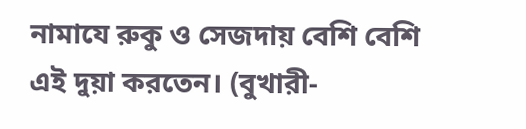নামাযে রুকু ও সেজদায় বেশি বেশি এই দুয়া করতেন। (বুখারী-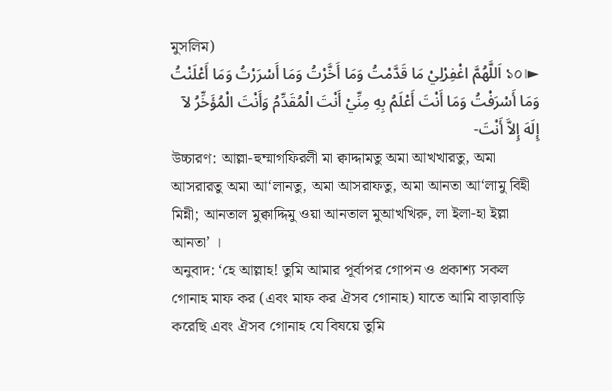মুসলিম)
►১০। اَللَّهُمَّ اغْفِرْلِيْ مَا قَدَّمْتُ وَمَا أَخَّرْتُ وَمَا أَسْرَرْتُ وَمَا أَعْلَنْتُ وَمَا أَسْرَفْتُ وَمَا أَنْتَ أَعْلَمُ بِهِ مِنِّيْ أَنْتَ الْمُقَدِّمُ وَأَنْتَ الْمُؤَخِّرُ لآ إِلَهَ إِلاَّ أَنْتَ-
উচ্চারণ: আল্লা-হুম্মাগফিরলী মা ক্বাদ্দামতু অমা আখখারতু, অমা আসরারতু অমা আ‘লানতু, অমা আসরাফতু, অমা আনতা আ‘লামু বিহী মিন্নী; আনতাল মুক্বাদ্দিমু ওয়া আনতাল মুআখখিরু, লা ইলা-হা ইল্লা আনতা’ ।
অনুবাদ: ‘হে আল্লাহ! তুমি আমার পূর্বাপর গোপন ও প্রকাশ্য সকল গোনাহ মাফ কর (এবং মাফ কর ঐসব গোনাহ) যাতে আমি বাড়াবাড়ি করেছি এবং ঐসব গোনাহ যে বিষয়ে তুমি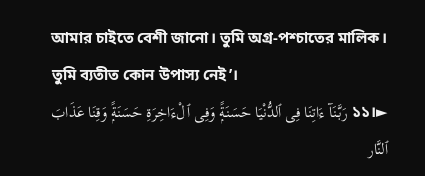আমার চাইতে বেশী জানো। তুমি অগ্র-পশ্চাতের মালিক। তুমি ব্যতীত কোন উপাস্য নেই’।
►১১। رَبَّنَآ ءَاتِنَا فِى ٱلدُّنْيَا حَسَنَةًۭ وَفِى ٱلْءَاخِرَةِ حَسَنَةًۭ وَقِنَا عَذَابَ ٱلنَّار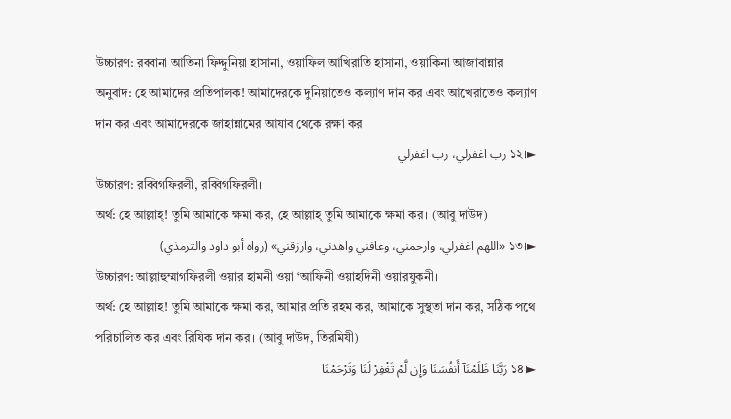উচ্চারণ: রব্বানা আতিনা ফিদ্দুনিয়া হাসানা, ওয়াফিল আখিরাতি হাসানা, ওয়াকিনা আজাবান্নার
অনুবাদ: হে আমাদের প্রতিপালক! আমাদেরকে দুনিয়াতেও কল্যাণ দান কর এবং আখেরাতেও কল্যাণ দান কর এবং আমাদেরকে জাহান্নামের আযাব থেকে রক্ষা কর
►১২। رب اغفرلي، رب اغفرلي
উচ্চারণ: রব্বিগফিরলী, রব্বিগফিরলী।
অর্থ: হে আল্লাহ্! তুমি আমাকে ক্ষমা কর, হে আল্লাহ্ তুমি আমাকে ক্ষমা কর। (আবু দাউদ)
►১৩। «اللهم اغفرلي، وارحمني، وعافني واهدني، وارزقني» (رواه أبو داود والترمذي)
উচ্চারণ: আল্লাহুম্মাগফিরলী ওয়ার হামনী ওয়া ‘আফিনী ওয়াহদিনী ওয়ারযুকনী।
অর্থ: হে আল্লাহ! তুমি আমাকে ক্ষমা কর, আমার প্রতি রহম কর, আমাকে সুস্থতা দান কর, সঠিক পথে পরিচালিত কর এবং রিযিক দান কর। (আবু দাউদ, তিরমিযী)
►১৪। رَبَّنَا ظَلَمْنَآ أَنفُسَنَا وَإِن لَّمْ تَغْفِرْ لَنَا وَتَرْحَمْنَا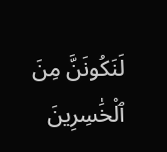لَنَكُونَنَّ مِنَ ٱلْخَٰسِرِينَ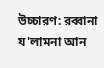উচ্চারণ: রব্বানা য'লামনা আন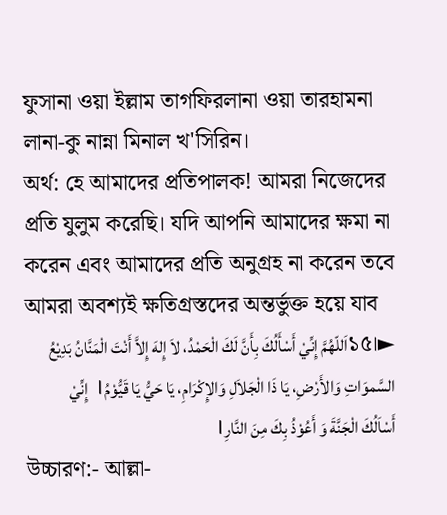ফুসানা ওয়া ইল্লাম তাগফিরলানা ওয়া তারহামনা লানা-কু নান্না মিনাল খ'সিরিন।
অর্থ: হে আমাদের প্রতিপালক! আমরা নিজেদের প্রতি যুলুম করেছি। যদি আপনি আমাদের ক্ষমা না করেন এবং আমাদের প্রতি অনুগ্রহ না করেন তবে আমরা অবশ্যই ক্ষতিগ্রস্তদের অন্তর্ভুক্ত হয়ে যাব
►১৫।اَللّهُمَّ إِنِّيْ أَسْأَلُكَ بِأَنَّ لَكَ الْحَمْدُ، لاَ إِلهَ إِلاَّ أَنْتَ الْمَنَّانُ بَدِيْعُ السَّموَاتِ وَالأَرْضِ، يَا ذَا الْجَلاَلِ وَالإِكْرَامِ، يَا حَيُّ يَا قَيُّوْمُ। إِنِّيْ أَسْاَلُكَ الْجَنَّةَ وَ أَعُوْذُ بِكَ مِنَ النَّارِ।
উচ্চারণ:- আল্লা-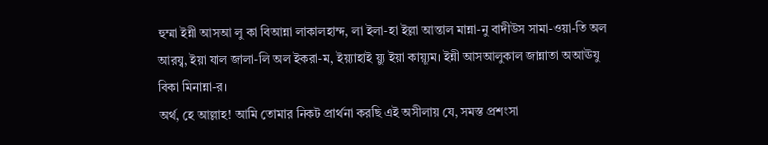হুম্মা ইন্নী আসআ লু কা বিআন্না লাকালহাম্দ, লা ইলা-হা ইল্লা আন্তাল মান্না-নু বাদীউস সামা-ওয়া-তি অল আরয্ব, ইয়া যাল জালা-লি অল ইকরা-ম, ইয়্যাহাই য়্যু ইয়া কায়্যূম। ইন্নী আসআলুকাল জান্নাতা অআঊযু বিকা মিনান্না-র।
অর্থ, হে আল্লাহ! আমি তোমার নিকট প্রার্থনা করছি এই অসীলায় যে, সমস্ত প্রশংসা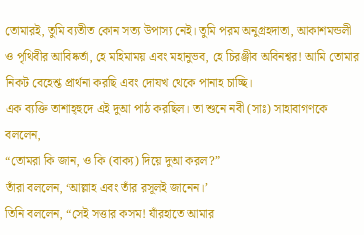তোমারই, তুমি ব্যতীত কোন সত্য উপাস্য নেই। তুমি পরম অনুগ্রহদাতা, আকাশমন্ডলী ও পৃথিবীর আবিষ্কর্তা, হে মহিমাময় এবং মহানুভব, হে চিরঞ্জীব অবিনশ্বর! আমি তোমার নিকট বেহেশ্ত প্রার্থনা করছি এবং দোযখ থেকে পানাহ চাচ্ছি।
এক ব্যক্তি তাশাহ্হুদে এই দুআ পাঠ করছিল। তা শুনে নবী (সাঃ) সাহাবাগণকে বললেন,
“তোমরা কি জান, ও কি (বাক্য) দিয়ে দুআ করল?”
তাঁরা বললেন, ‘আল্লাহ এবং তাঁর রসূলই জানেন।’
তিনি বললেন, “সেই সত্তার কসম! যাঁরহাতে আমার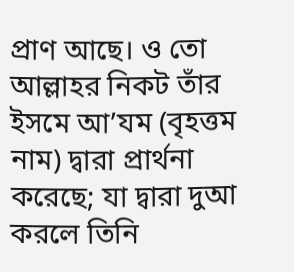প্রাণ আছে। ও তো আল্লাহর নিকট তাঁর ইসমে আ’যম (বৃহত্তম নাম) দ্বারা প্রার্থনা করেছে; যা দ্বারা দুআ করলে তিনি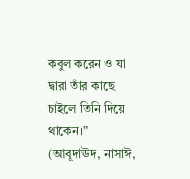কবুল করেন ও যা দ্বারা তাঁর কাছে চাইলে তিনি দিয়ে থাকেন।”
(আবূদাঊদ, নাসাঈ,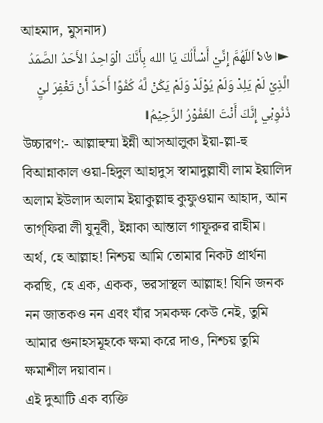আহমাদ, মুসনাদ)
►১৬।اَللّهُمَّ إِنِّيْ أَسْأَلُكَ يَا الله بِأَنَّكَ الْوَاحِدُ الأَحَدُ الصَّمَدُ الَّذِيْ لَمْ يَلِدْ وَلَمْ يُوْلَدْ وَلَمْ يَكُنْ لَّهُ كُفُوًا أَحَدٌ أَنْ تَغْفِرَ ليِْ ذُنُوِبْي إِنَّكَ أَنْتَ الغَفُوْرُ الرَّحِيْمُ।
উচ্চারণ:- আল্লাহুম্মা ইন্নী আসআলুকা ইয়া-ল্লা-হু বিআন্নাকাল ওয়া-হিদুল আহাদুস স্বামাদুল্লাযী লাম ইয়ালিদ অলাম ইউলাদ অলাম ইয়াকুল্লাহু কুফুওয়ান আহাদ, আন তাগ্ফিরা লী যুনূবী, ইন্নাকা আন্তাল গাফূরুর রাহীম।
অর্থ, হে আল্লাহ! নিশ্চয় আমি তোমার নিকট প্রার্থনা করছি, হে এক, একক, ভরসাস্থল আল্লাহ! যিনি জনক নন জাতকও নন এবং যাঁর সমকক্ষ কেউ নেই, তুমি আমার গুনাহসমূহকে ক্ষমা করে দাও, নিশ্চয় তুমি ক্ষমাশীল দয়াবান।
এই দুআটি এক ব্যক্তি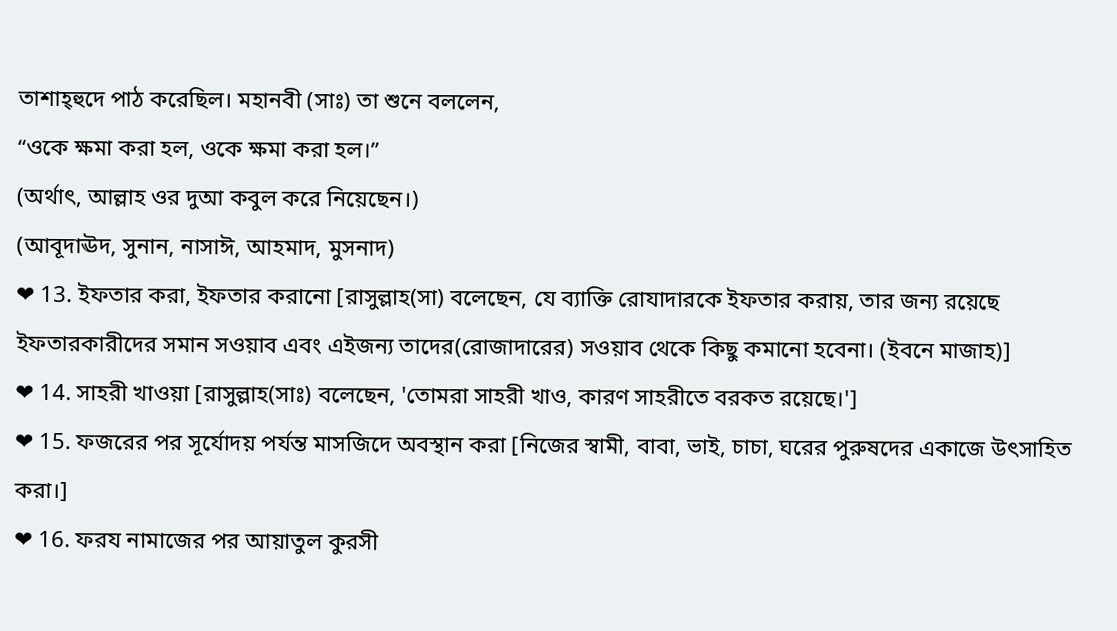তাশাহ্হুদে পাঠ করেছিল। মহানবী (সাঃ) তা শুনে বললেন,
“ওকে ক্ষমা করা হল, ওকে ক্ষমা করা হল।”
(অর্থাৎ, আল্লাহ ওর দুআ কবুল করে নিয়েছেন।)
(আবূদাঊদ, সুনান, নাসাঈ, আহমাদ, মুসনাদ)
❤ 13. ইফতার করা, ইফতার করানো [রাসুল্লাহ(সা) বলেছেন, যে ব্যাক্তি রোযাদারকে ইফতার করায়, তার জন্য রয়েছে ইফতারকারীদের সমান সওয়াব এবং এইজন্য তাদের(রোজাদারের) সওয়াব থেকে কিছু কমানো হবেনা। (ইবনে মাজাহ)]
❤ 14. সাহরী খাওয়া [রাসুল্লাহ(সাঃ) বলেছেন, 'তোমরা সাহরী খাও, কারণ সাহরীতে বরকত রয়েছে।']
❤ 15. ফজরের পর সূর্যোদয় পর্যন্ত মাসজিদে অবস্থান করা [নিজের স্বামী, বাবা, ভাই, চাচা, ঘরের পুরুষদের একাজে উৎসাহিত করা।]
❤ 16. ফরয নামাজের পর আয়াতুল কুরসী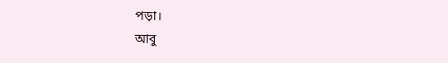পড়া।
আবু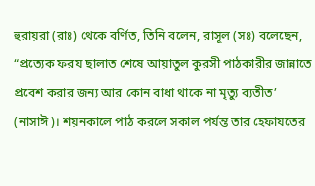হুরায়রা (রাঃ) থেকে বর্ণিত, তিনি বলেন, রাসূল (সঃ) বলেছেন, “প্রত্যেক ফরয ছালাত শেষে আয়াতুল কুরসী পাঠকারীর জান্নাতে প্রবেশ করার জন্য আর কোন বাধা থাকে না মৃত্যু ব্যতীত’ (নাসাঈ)। শয়নকালে পাঠ করলে সকাল পর্যন্ত তার হেফাযতের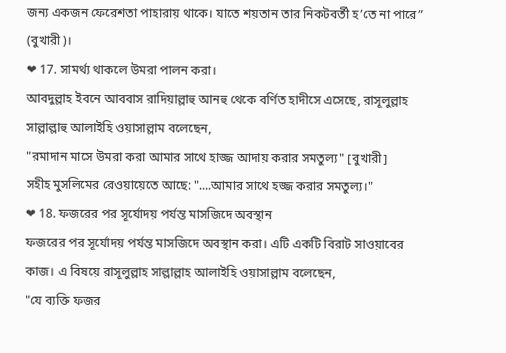জন্য একজন ফেরেশতা পাহারায় থাকে। যাতে শয়তান তার নিকটবর্তী হ’তে না পারে” (বুখারী)।
❤ 17. সামর্থ্য থাকলে উমরা পালন করা।
আবদুল্লাহ ইবনে আববাস রাদিয়াল্লাহু আনহু থেকে বর্ণিত হাদীসে এসেছে, রাসূলুল্লাহ সাল্লাল্লাহু আলাইহি ওয়াসাল্লাম বলেছেন,
"রমাদান মাসে উমরা করা আমার সাথে হাজ্জ আদায় করার সমতুল্য" [বুখারী]
সহীহ মুসলিমের রেওয়ায়েতে আছে: "....আমার সাথে হজ্জ করার সমতুল্য।"
❤ 18. ফজরের পর সূর্যোদয় পর্যন্ত মাসজিদে অবস্থান
ফজরের পর সূর্যোদয় পর্যন্ত মাসজিদে অবস্থান করা। এটি একটি বিরাট সাওয়াবের কাজ। এ বিষয়ে রাসূলুল্লাহ সাল্লাল্লাহ আলাইহি ওয়াসাল্লাম বলেছেন,
"যে ব্যক্তি ফজর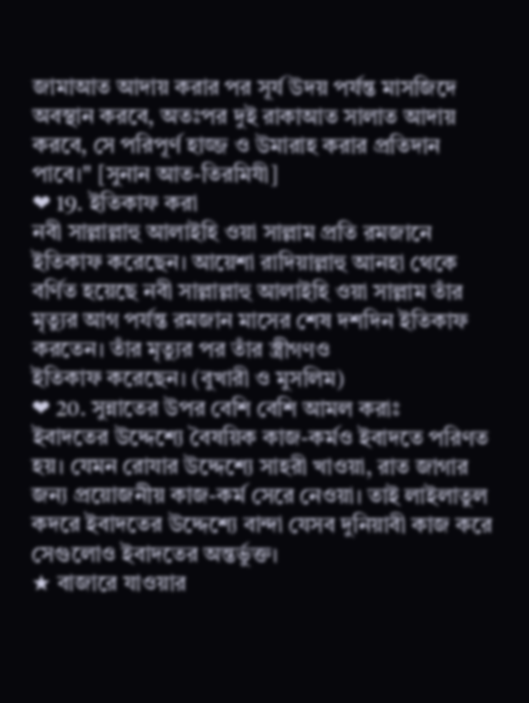জামাআত আদায় করার পর সূর্য উদয় পর্যন্ত মাসজিদে অবস্থান করবে, অতঃপর দুই রাকাআত সালাত আদায় করবে, সে পরিপূর্ণ হাজ্জ ও উমারাহ করার প্রতিদান পাবে।" [সুনান আত-তিরমিযী]
❤ 19. ইতিকাফ করা
নবী সাল্লাল্লাহু আলাইহি ওয়া সাল্লাম প্রতি রমজানে ইতিকাফ করেছেন। আয়েশা রাদিয়াল্লাহু আনহা থেকে বর্ণিত হয়েছে নবী সাল্লাল্লাহু আলাইহি ওয়া সাল্লাম তাঁর মৃত্যুর আগ পর্যন্ত রমজান মাসের শেষ দশদিন ইতিকাফ করতেন। তাঁর মৃত্যুর পর তাঁর স্ত্রীগণও
ইতিকাফ করেছেন। (বুখারী ও মুসলিম)
❤ 20. সুন্নাতের উপর বেশি বেশি আমল করাঃ
ইবাদতের উদ্দেশ্যে বৈষয়িক কাজ-কর্মও ইবাদতে পরিণত হয়। যেমন রোযার উদ্দেশ্যে সাহরী খাওয়া, রাত জাগার জন্য প্রয়োজনীয় কাজ-কর্ম সেরে নেওয়া। তাই লাইলাতুল কদরে ইবাদতের উদ্দেশ্যে বান্দা যেসব দুনিয়াবী কাজ করে সেগুলোও ইবাদতের অন্তর্ভুক্ত।
★ বাজারে যাওয়ার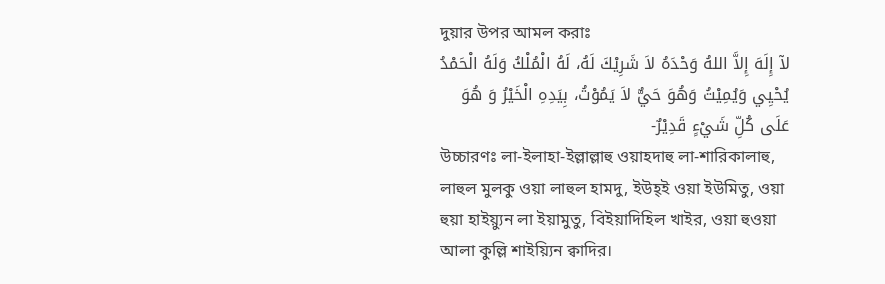দুয়ার উপর আমল করাঃ
لآ إِلَهَ إِلاَّ اللهُ وَحْدَهُ لاَ شَرِيْكَ لَهُ، لَهُ الْمُلْكُ وَلَهُ الْحَمْدُ يُحْيِي وَيُمِيْتُ وَهُوَ حَيٌّ لاَ يَمُوْتُ، بِيَدِهِ الْخَيْرُ وَ هُوَ عَلَى كُلِّ شَيْءٍ قَدِيْرٌ-
উচ্চারণঃ লা-ইলাহা-ইল্লাল্লাহু ওয়াহদাহু লা-শারিকালাহু, লাহুল মুলকু ওয়া লাহুল হামদু, ইউহ্ই ওয়া ইউমিতু, ওয়া হুয়া হাইয়্যুন লা ইয়ামুতু, বিইয়াদিহিল খাইর, ওয়া হুওয়া আলা কুল্লি শাইয়্যিন ক্বাদির।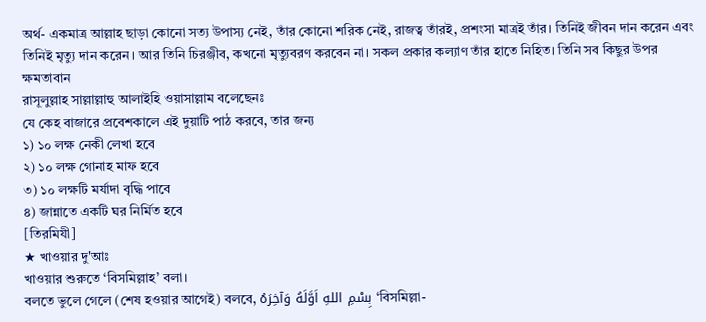অর্থ- একমাত্র আল্লাহ ছাড়া কোনো সত্য উপাস্য নেই, তাঁর কোনো শরিক নেই, রাজত্ব তাঁরই, প্রশংসা মাত্রই তাঁর। তিনিই জীবন দান করেন এবং তিনিই মৃত্যু দান করেন। আর তিনি চিরঞ্জীব, কখনো মৃত্যুবরণ করবেন না। সকল প্রকার কল্যাণ তাঁর হাতে নিহিত। তিনি সব কিছুর উপর ক্ষমতাবান
রাসূলুল্লাহ সাল্লাল্লাহু আলাইহি ওয়াসাল্লাম বলেছেনঃ
যে কেহ বাজারে প্রবেশকালে এই দুয়াটি পাঠ করবে, তার জন্য
১) ১০ লক্ষ নেকী লেখা হবে
২) ১০ লক্ষ গোনাহ মাফ হবে
৩) ১০ লক্ষটি মর্যাদা বৃদ্ধি পাবে
৪) জান্নাতে একটি ঘর নির্মিত হবে
[তিরমিযী]
★ খাওয়ার দু'আঃ
খাওয়ার শুরুতে ‘বিসমিল্লাহ’ বলা।
বলতে ভুলে গেলে (শেষ হওয়ার আগেই) বলবে, بِسْمِ اللهِ اَوَّلَهُ وَآخِرَهُ ‘বিসমিল্লা-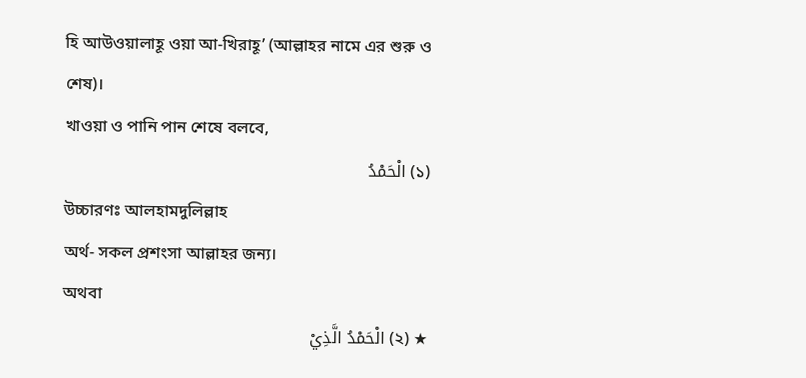হি আউওয়ালাহূ ওয়া আ-খিরাহূ’ (আল্লাহর নামে এর শুরু ও শেষ)।
খাওয়া ও পানি পান শেষে বলবে,
(১) الْحَمْدُ
উচ্চারণঃ আলহামদুলিল্লাহ
অর্থ- সকল প্রশংসা আল্লাহর জন্য।
অথবা
★ (২) الْحَمْدُ الَّذِيْ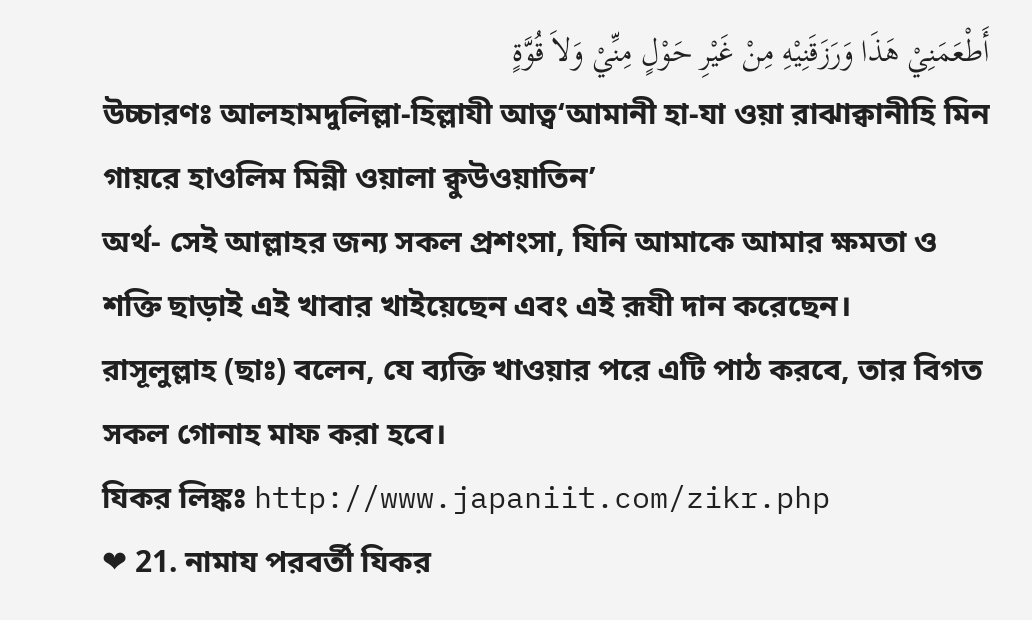أَطْعَمَنِيْ هَذَا وَرَزَقَنِيْهِ مِنْ غَيْرِ حَوْلٍ مِنِّيْ وَلاَ قُوَّةٍ
উচ্চারণঃ আলহামদুলিল্লা-হিল্লাযী আত্ব‘আমানী হা-যা ওয়া রাঝাক্বানীহি মিন গায়রে হাওলিম মিন্নী ওয়ালা ক্বুউওয়াতিন’
অর্থ- সেই আল্লাহর জন্য সকল প্রশংসা, যিনি আমাকে আমার ক্ষমতা ও শক্তি ছাড়াই এই খাবার খাইয়েছেন এবং এই রূযী দান করেছেন।
রাসূলুল্লাহ (ছাঃ) বলেন, যে ব্যক্তি খাওয়ার পরে এটি পাঠ করবে, তার বিগত সকল গোনাহ মাফ করা হবে।
যিকর লিঙ্কঃ http://www.japaniit.com/zikr.php
❤ 21. নামায পরবর্তী যিকর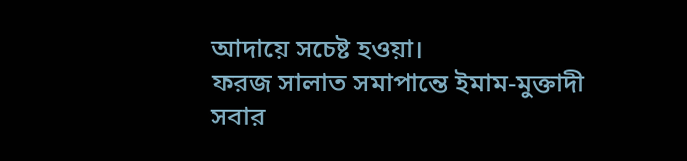আদায়ে সচেষ্ট হওয়া।
ফরজ সালাত সমাপান্তে ইমাম-মুক্তাদী সবার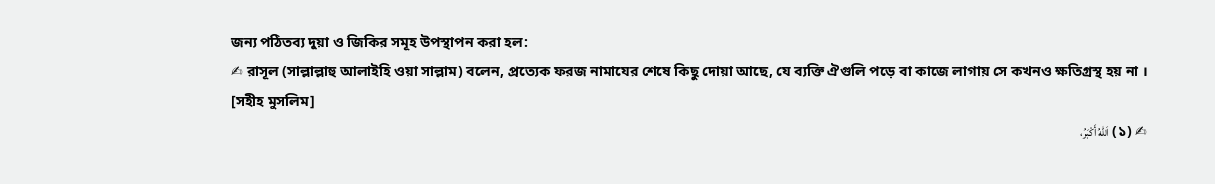জন্য পঠিতব্য দুয়া ও জিকির সমূহ উপস্থাপন করা হল:
✍ রাসূল (সাল্লাল্লাহু আলাইহি ওয়া সাল্লাম) বলেন, প্রত্যেক ফরজ নামাযের শেষে কিছু দোয়া আছে, যে ব্যক্তি ঐগুলি পড়ে বা কাজে লাগায় সে কখনও ক্ষতিগ্রস্থ হয় না ।
[সহীহ মুসলিম]
✍ (১) اَللهُ أَكْبَرُ،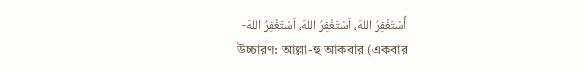أَسْتَغْفِرُ اللهَ، اَسْتَغْفِرُ اللهَ، اَسْتَغْفِرُ اللهَ-
উচ্চারণ: আল্লা-হু আকবার (একবার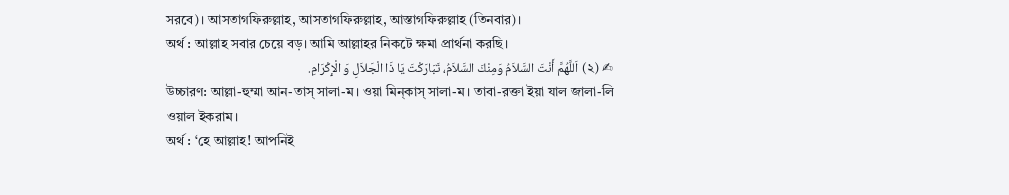সরবে)। আসতাগফিরুল্লাহ, আসতাগফিরুল্লাহ, আস্তাগফিরুল্লাহ (তিনবার)।
অর্থ : আল্লাহ সবার চেয়ে বড়। আমি আল্লাহর নিকটে ক্ষমা প্রার্থনা করছি।
✍ (২) اَللَّهُمَّ أَنْتَ السَّلاَمُ وَمِنْكَ السَّلاَمُ، تَبَارَكْتَ يَا ذَا الْجَلاَلِ وَ الْإِكْرَامِ.
উচ্চারণ: আল্লা-হুম্মা আন-তাস্ সালা-ম। ওয়া মিন্কাস্ সালা-ম। তাবা-রক্তা ইয়া যাল জালা-লি ওয়াল ইকরাম।
অর্থ : ‘হে আল্লাহ! আপনিই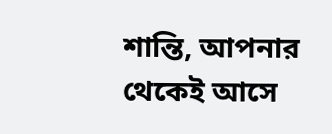শান্তি, আপনার থেকেই আসে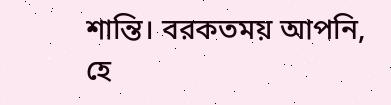শান্তি। বরকতময় আপনি, হে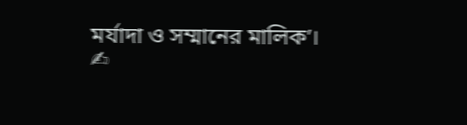মর্যাদা ও সম্মানের মালিক’।
✍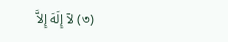(৩) لآ إِلَهَ إِلاَّ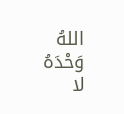اللهُ وَحْدَهُ لا